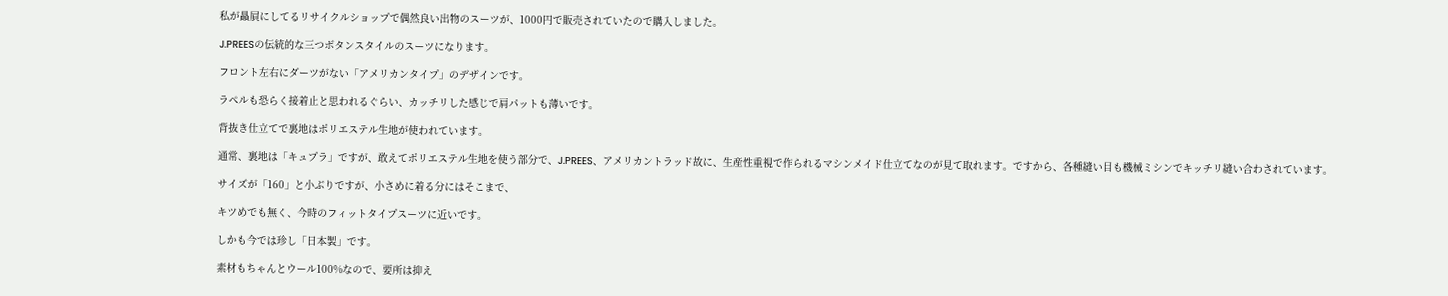私が贔屓にしてるリサイクルショップで偶然良い出物のスーツが、1000円で販売されていたので購入しました。

J.PREESの伝統的な三つボタンスタイルのスーツになります。

フロント左右にダーツがない「アメリカンタイプ」のデザインです。

ラペルも恐らく接着止と思われるぐらい、カッチリした感じで肩パットも薄いです。

背抜き仕立てで裏地はポリエステル生地が使われています。

通常、裏地は「キュプラ」ですが、敢えてポリエステル生地を使う部分で、J.PREES、アメリカントラッド故に、生産性重視で作られるマシンメイド仕立てなのが見て取れます。ですから、各種縫い目も機械ミシンでキッチリ縫い合わされています。

サイズが「160」と小ぶりですが、小さめに着る分にはそこまで、

キツめでも無く、今時のフィットタイプスーツに近いです。

しかも今では珍し「日本製」です。

素材もちゃんとウール100%なので、要所は抑え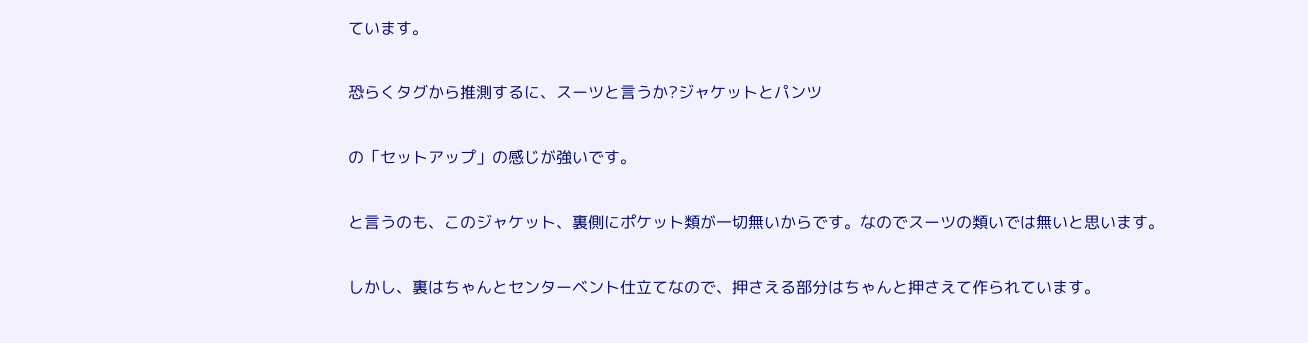ています。

恐らくタグから推測するに、スーツと言うか?ジャケットとパンツ

の「セットアップ」の感じが強いです。

と言うのも、このジャケット、裏側にポケット類が一切無いからです。なのでスーツの類いでは無いと思います。

しかし、裏はちゃんとセンターベント仕立てなので、押さえる部分はちゃんと押さえて作られています。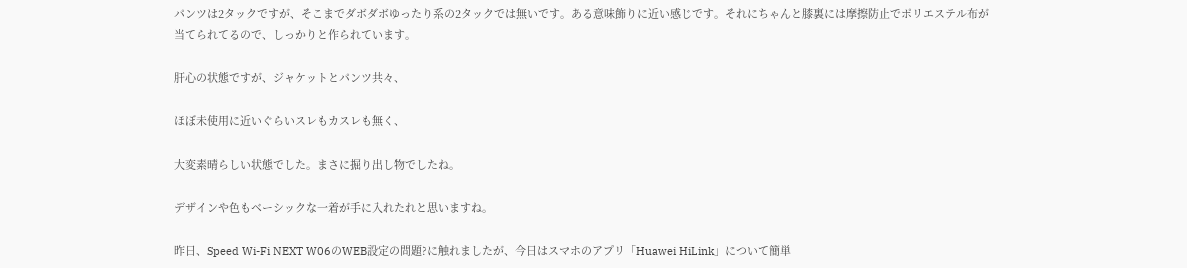パンツは2タックですが、そこまでダボダボゆったり系の2タックでは無いです。ある意味飾りに近い感じです。それにちゃんと膝裏には摩擦防止でポリエステル布が当てられてるので、しっかりと作られています。

肝心の状態ですが、ジャケットとパンツ共々、

ほぼ未使用に近いぐらいスレもカスレも無く、

大変素晴らしい状態でした。まさに掘り出し物でしたね。

デザインや色もベーシックな一着が手に入れたれと思いますね。

昨日、Speed Wi-Fi NEXT W06のWEB設定の問題?に触れましたが、今日はスマホのアプリ「Huawei HiLink」について簡単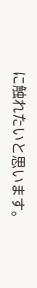に触れたいと思います。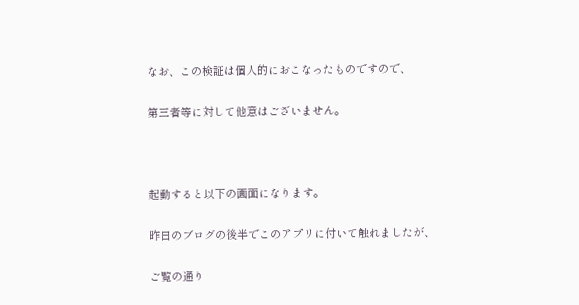なお、この検証は個人的におこなったものですので、

第三者等に対して他意はございません。



起動すると以下の画面になります。

昨日のブログの後半でこのアプリに付いて触れましたが、

ご覧の通り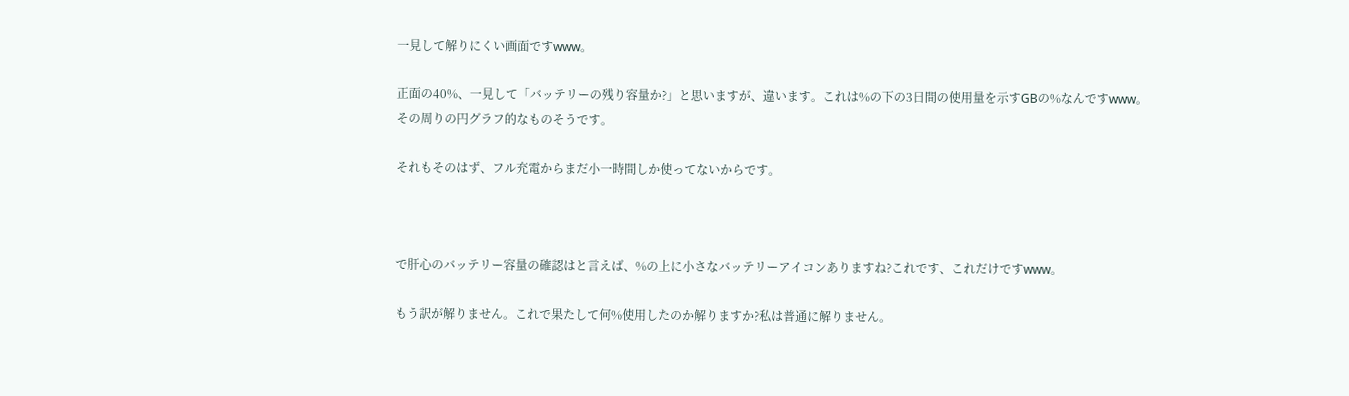一見して解りにくい画面ですwww。

正面の40%、一見して「バッテリーの残り容量か?」と思いますが、違います。これは%の下の3日間の使用量を示すGBの%なんですwww。その周りの円グラフ的なものそうです。

それもそのはず、フル充電からまだ小一時間しか使ってないからです。



で肝心のバッテリー容量の確認はと言えば、%の上に小さなバッテリーアイコンありますね?これです、これだけですwww。

もう訳が解りません。これで果たして何%使用したのか解りますか?私は普通に解りません。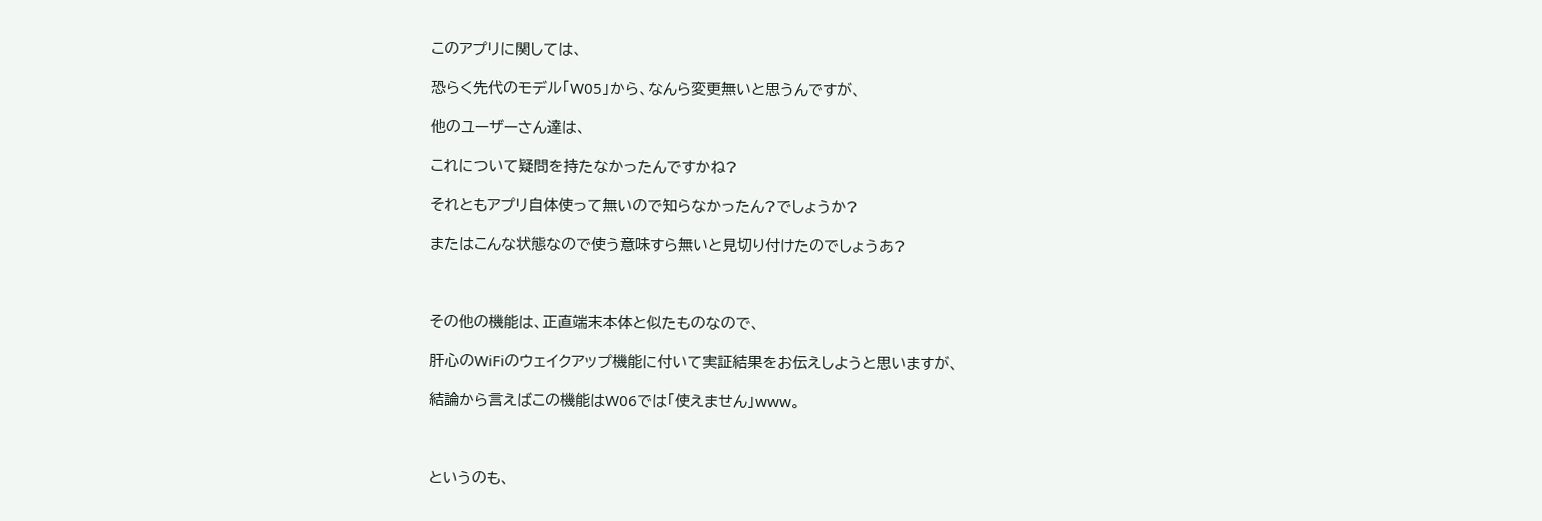このアプリに関しては、

恐らく先代のモデル「W05」から、なんら変更無いと思うんですが、

他のユーザーさん達は、

これについて疑問を持たなかったんですかね?

それともアプリ自体使って無いので知らなかったん?でしょうか?

またはこんな状態なので使う意味すら無いと見切り付けたのでしょうあ?



その他の機能は、正直端末本体と似たものなので、

肝心のWiFiのウェイクアップ機能に付いて実証結果をお伝えしようと思いますが、

結論から言えばこの機能はW06では「使えません」www。



というのも、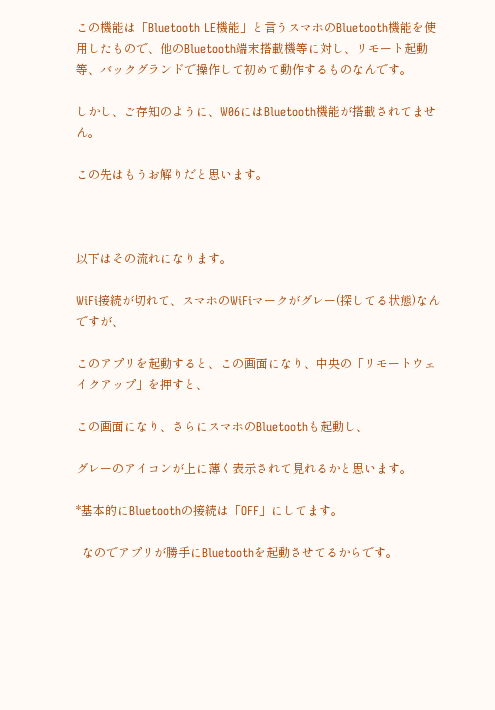この機能は「Bluetooth LE機能」と言うスマホのBluetooth機能を使用したもので、他のBluetooth端末搭載機等に対し、リモート起動等、バックグランドで操作して初めて動作するものなんです。

しかし、ご存知のように、W06にはBluetooth機能が搭載されてません。

この先はもうお解りだと思います。



以下はその流れになります。

WiFi接続が切れて、スマホのWiFiマークがグレー(探してる状態)なんですが、

このアプリを起動すると、この画面になり、中央の「リモートウェイクアップ」を押すと、

この画面になり、さらにスマホのBluetoothも起動し、

グレーのアイコンが上に薄く表示されて見れるかと思います。

*基本的にBluetoothの接続は「OFF」にしてます。

  なのでアプリが勝手にBluetoothを起動させてるからです。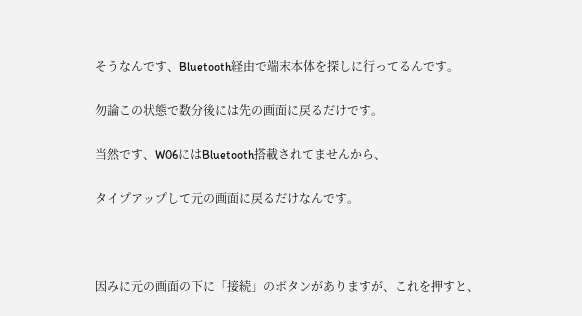そうなんです、Bluetooth経由で端末本体を探しに行ってるんです。

勿論この状態で数分後には先の画面に戻るだけです。

当然です、W06にはBluetooth搭載されてませんから、

タイプアップして元の画面に戻るだけなんです。



因みに元の画面の下に「接続」のボタンがありますが、これを押すと、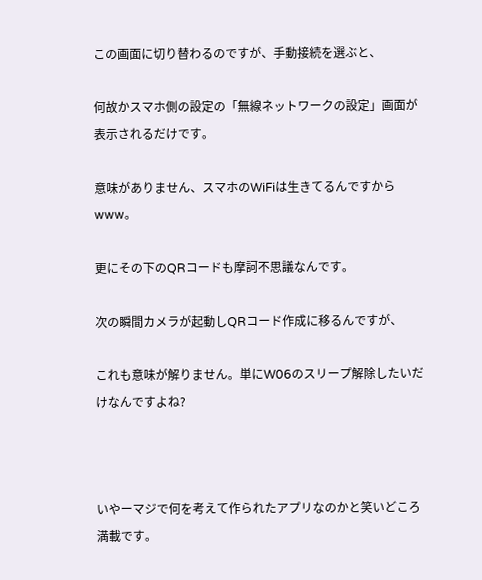この画面に切り替わるのですが、手動接続を選ぶと、

何故かスマホ側の設定の「無線ネットワークの設定」画面が表示されるだけです。

意味がありません、スマホのWiFiは生きてるんですからwww。

更にその下のQRコードも摩訶不思議なんです。

次の瞬間カメラが起動しQRコード作成に移るんですが、

これも意味が解りません。単にW06のスリープ解除したいだけなんですよね?



いやーマジで何を考えて作られたアプリなのかと笑いどころ満載です。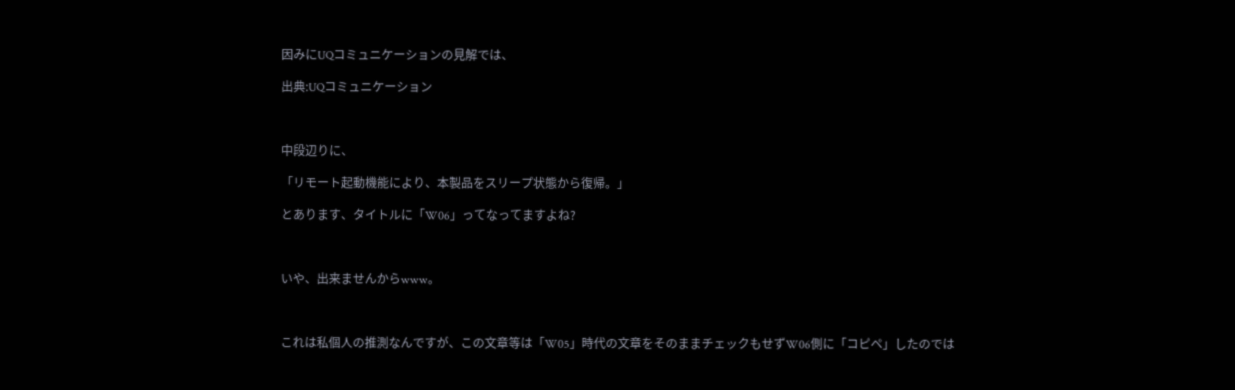因みにUQコミュニケーションの見解では、

出典:UQコミュニケーション



中段辺りに、

「リモート起動機能により、本製品をスリープ状態から復帰。」

とあります、タイトルに「W06」ってなってますよね?



いや、出来ませんからwww。



これは私個人の推測なんですが、この文章等は「W05」時代の文章をそのままチェックもせずW06側に「コピペ」したのでは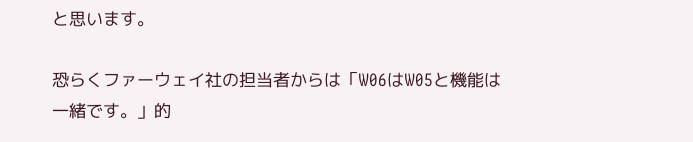と思います。

恐らくファーウェイ社の担当者からは「W06はW05と機能は一緒です。」的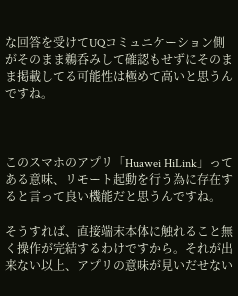な回答を受けてUQコミュニケーション側がそのまま鵜呑みして確認もせずにそのまま掲載してる可能性は極めて高いと思うんですね。



このスマホのアプリ「Huawei HiLink」ってある意味、リモート起動を行う為に存在すると言って良い機能だと思うんですね。

そうすれば、直接端末本体に触れること無く操作が完結するわけですから。それが出来ない以上、アプリの意味が見いだせない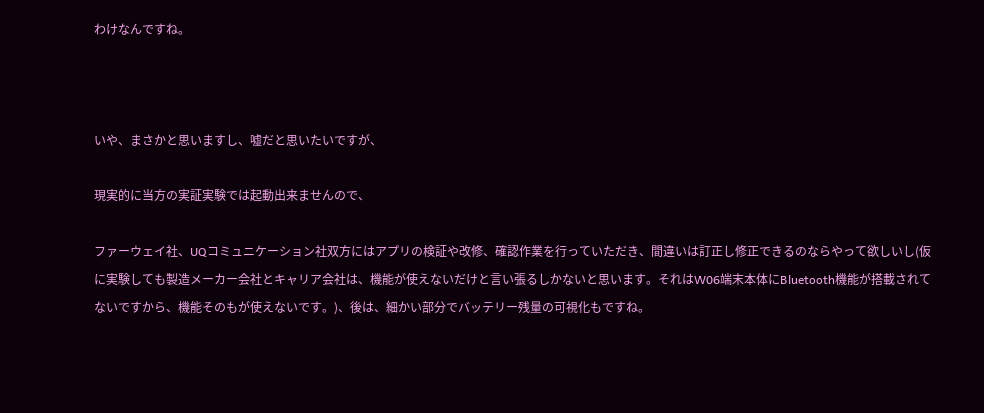わけなんですね。



いや、まさかと思いますし、嘘だと思いたいですが、

現実的に当方の実証実験では起動出来ませんので、

ファーウェイ社、UQコミュニケーション社双方にはアプリの検証や改修、確認作業を行っていただき、間違いは訂正し修正できるのならやって欲しいし(仮に実験しても製造メーカー会社とキャリア会社は、機能が使えないだけと言い張るしかないと思います。それはW06端末本体にBluetooth機能が搭載されてないですから、機能そのもが使えないです。)、後は、細かい部分でバッテリー残量の可視化もですね。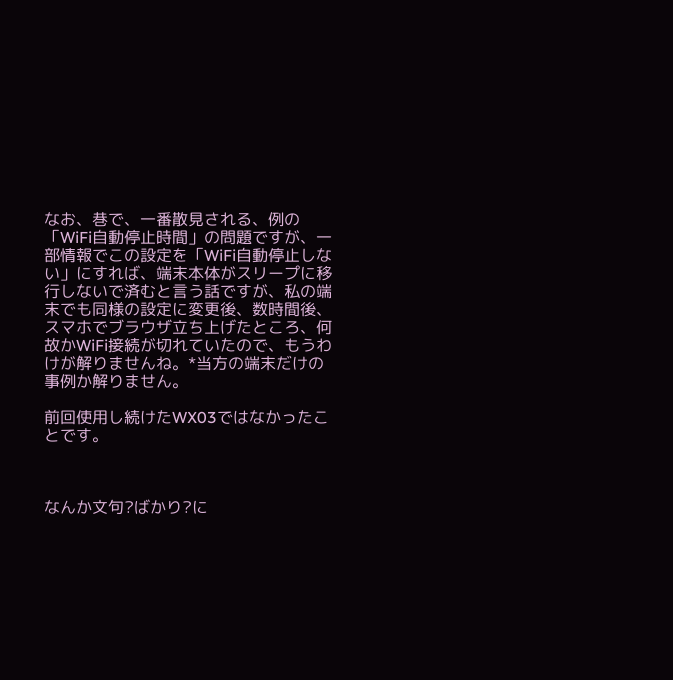なお、巷で、一番散見される、例の「WiFi自動停止時間」の問題ですが、一部情報でこの設定を「WiFi自動停止しない」にすれば、端末本体がスリープに移行しないで済むと言う話ですが、私の端末でも同様の設定に変更後、数時間後、スマホでブラウザ立ち上げたところ、何故かWiFi接続が切れていたので、もうわけが解りませんね。*当方の端末だけの事例か解りません。

前回使用し続けたWX03ではなかったことです。



なんか文句?ばかり?に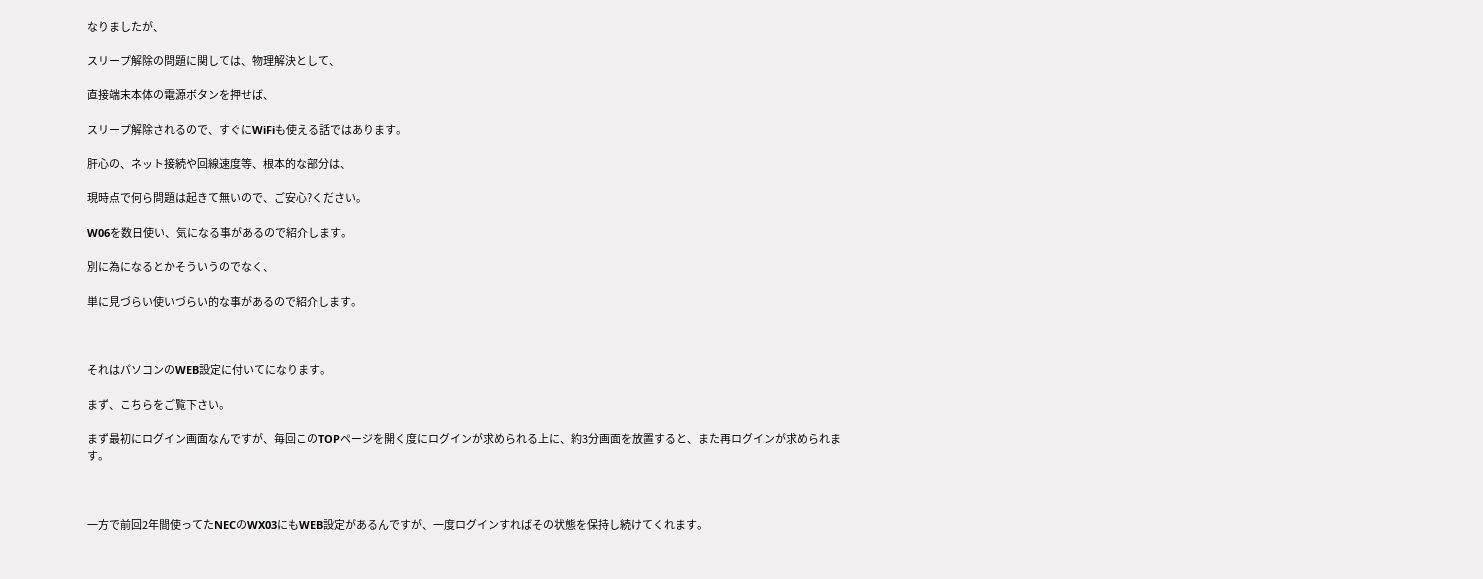なりましたが、

スリープ解除の問題に関しては、物理解決として、

直接端末本体の電源ボタンを押せば、

スリープ解除されるので、すぐにWiFiも使える話ではあります。

肝心の、ネット接続や回線速度等、根本的な部分は、

現時点で何ら問題は起きて無いので、ご安心?ください。

W06を数日使い、気になる事があるので紹介します。

別に為になるとかそういうのでなく、

単に見づらい使いづらい的な事があるので紹介します。



それはパソコンのWEB設定に付いてになります。

まず、こちらをご覧下さい。

まず最初にログイン画面なんですが、毎回このTOPページを開く度にログインが求められる上に、約3分画面を放置すると、また再ログインが求められます。



一方で前回2年間使ってたNECのWX03にもWEB設定があるんですが、一度ログインすればその状態を保持し続けてくれます。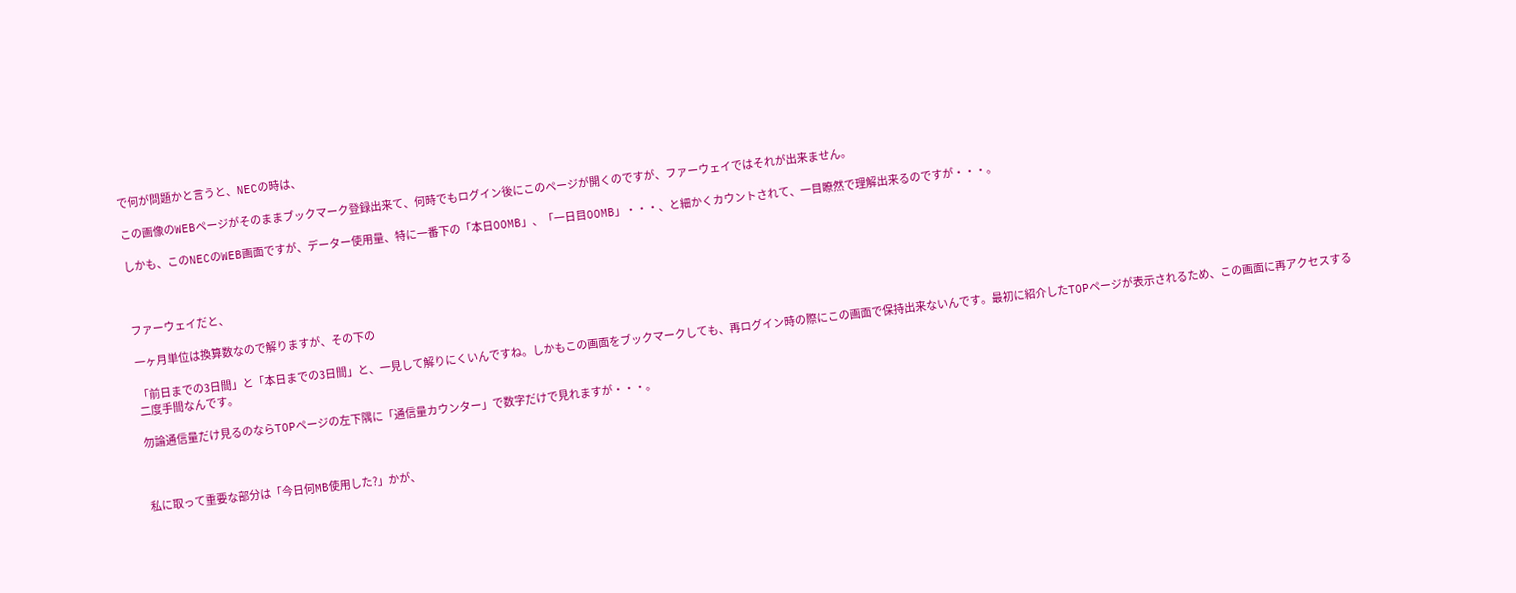で何が問題かと言うと、NECの時は、

この画像のWEBページがそのままブックマーク登録出来て、何時でもログイン後にこのページが開くのですが、ファーウェイではそれが出来ません。

しかも、このNECのWEB画面ですが、データー使用量、特に一番下の「本日OOMB」、「一日目OOMB」・・・、と細かくカウントされて、一目瞭然で理解出来るのですが・・・。



ファーウェイだと、

一ヶ月単位は換算数なので解りますが、その下の

「前日までの3日間」と「本日までの3日間」と、一見して解りにくいんですね。しかもこの画面をブックマークしても、再ログイン時の際にこの画面で保持出来ないんです。最初に紹介したTOPページが表示されるため、この画面に再アクセスする二度手間なんです。

勿論通信量だけ見るのならTOPページの左下隅に「通信量カウンター」で数字だけで見れますが・・・。



私に取って重要な部分は「今日何MB使用した?」かが、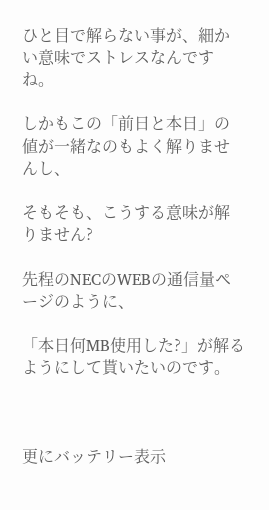ひと目で解らない事が、細かい意味でストレスなんですね。

しかもこの「前日と本日」の値が一緒なのもよく解りませんし、

そもそも、こうする意味が解りません?

先程のNECのWEBの通信量ページのように、

「本日何MB使用した?」が解るようにして貰いたいのです。



更にバッテリー表示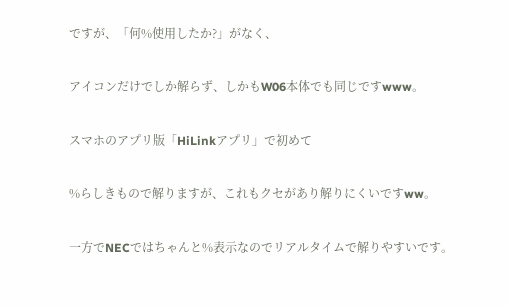ですが、「何%使用したか?」がなく、

アイコンだけでしか解らず、しかもW06本体でも同じですwww。

スマホのアプリ版「HiLinkアプリ」で初めて

%らしきもので解りますが、これもクセがあり解りにくいですww。

一方でNECではちゃんと%表示なのでリアルタイムで解りやすいです。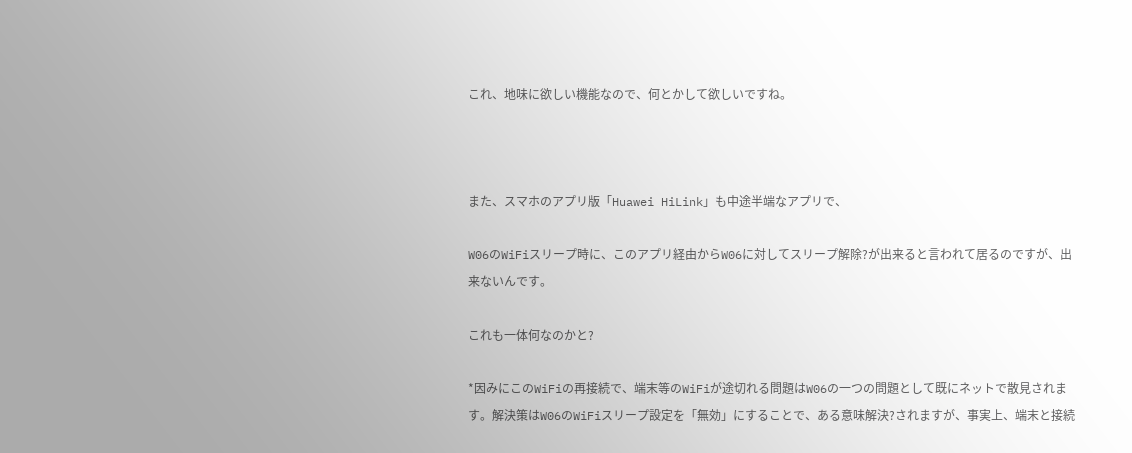これ、地味に欲しい機能なので、何とかして欲しいですね。



また、スマホのアプリ版「Huawei HiLink」も中途半端なアプリで、

W06のWiFiスリープ時に、このアプリ経由からW06に対してスリープ解除?が出来ると言われて居るのですが、出来ないんです。

これも一体何なのかと?

*因みにこのWiFiの再接続で、端末等のWiFiが途切れる問題はW06の一つの問題として既にネットで散見されます。解決策はW06のWiFiスリープ設定を「無効」にすることで、ある意味解決?されますが、事実上、端末と接続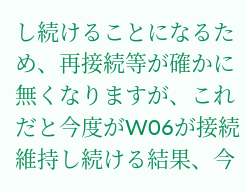し続けることになるため、再接続等が確かに無くなりますが、これだと今度がW06が接続維持し続ける結果、今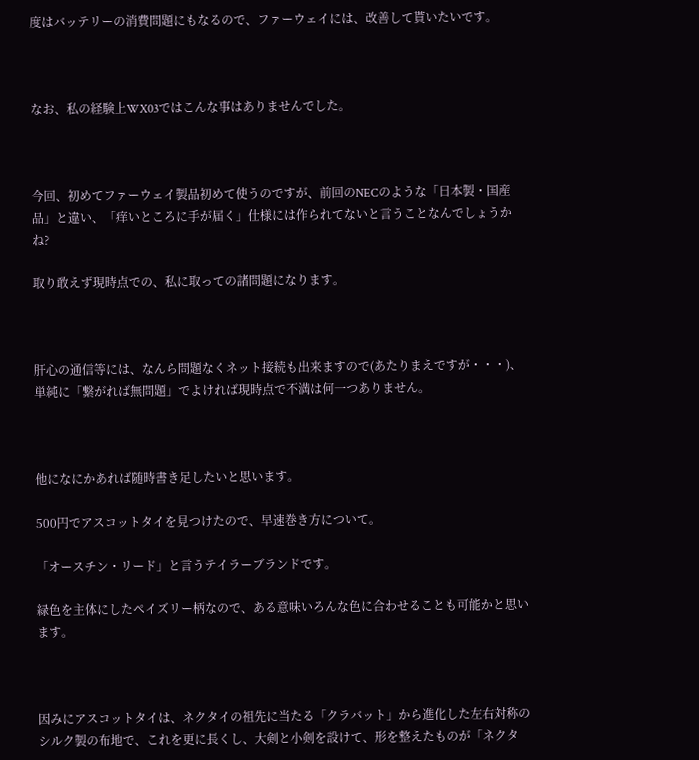度はバッテリーの消費問題にもなるので、ファーウェイには、改善して貰いたいです。



なお、私の経験上WX03ではこんな事はありませんでした。



今回、初めてファーウェイ製品初めて使うのですが、前回のNECのような「日本製・国産品」と違い、「痒いところに手が届く」仕様には作られてないと言うことなんでしょうかね?

取り敢えず現時点での、私に取っての諸問題になります。



肝心の通信等には、なんら問題なくネット接続も出来ますので(あたりまえですが・・・)、単純に「繋がれば無問題」でよければ現時点で不満は何一つありません。



他になにかあれば随時書き足したいと思います。

500円でアスコットタイを見つけたので、早速巻き方について。

「オースチン・リード」と言うテイラーブランドです。

緑色を主体にしたペイズリー柄なので、ある意味いろんな色に合わせることも可能かと思います。



因みにアスコットタイは、ネクタイの祖先に当たる「クラバット」から進化した左右対称のシルク製の布地で、これを更に長くし、大剣と小剣を設けて、形を整えたものが「ネクタ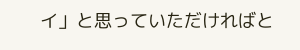イ」と思っていただければと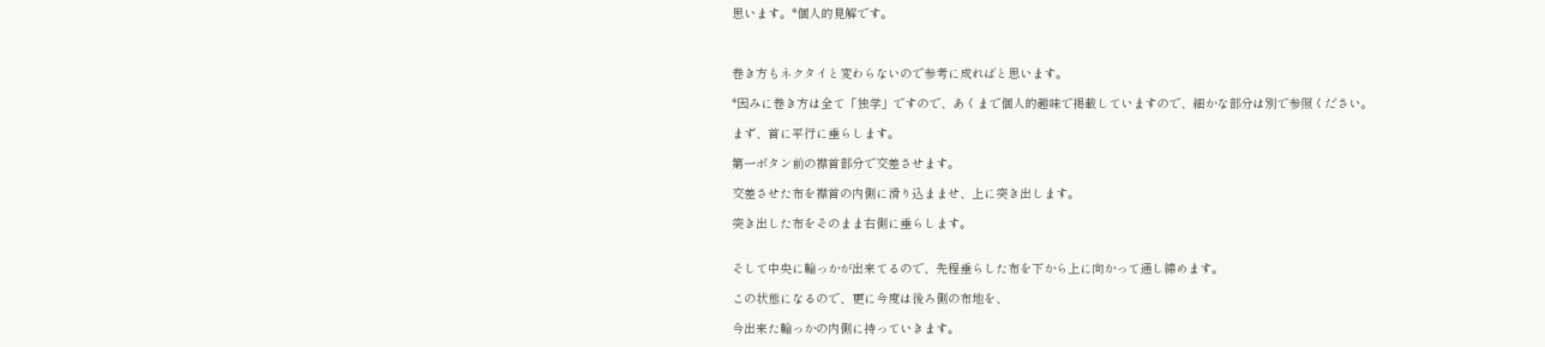思います。*個人的見解です。



巻き方もネクタイと変わらないので参考に成ればと思います。

*因みに巻き方は全て「独学」ですので、あくまで個人的趣味で掲載していますので、細かな部分は別で参照ください。

まず、首に平行に垂らします。

第一ボタン前の襟首部分で交差させます。

交差させた布を襟首の内側に滑り込まませ、上に突き出します。

突き出した布をそのまま右側に垂らします。


そして中央に輪っかが出来てるので、先程垂らした布を下から上に向かって通し締めます。

この状態になるので、更に今度は後ろ側の布地を、

今出来た輪っかの内側に持っていきます。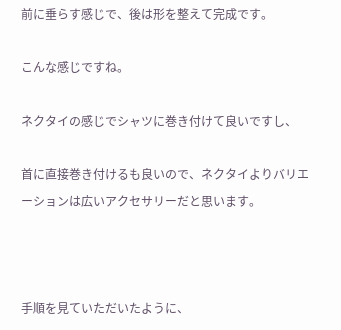前に垂らす感じで、後は形を整えて完成です。

こんな感じですね。

ネクタイの感じでシャツに巻き付けて良いですし、

首に直接巻き付けるも良いので、ネクタイよりバリエーションは広いアクセサリーだと思います。



手順を見ていただいたように、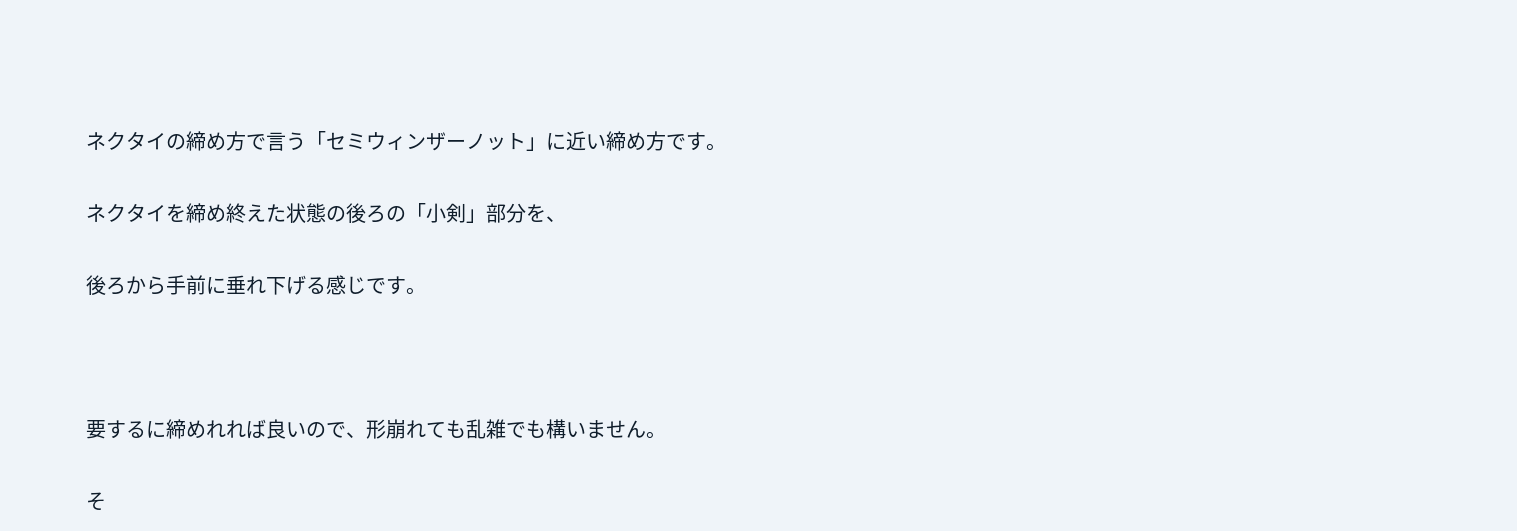ネクタイの締め方で言う「セミウィンザーノット」に近い締め方です。

ネクタイを締め終えた状態の後ろの「小剣」部分を、

後ろから手前に垂れ下げる感じです。



要するに締めれれば良いので、形崩れても乱雑でも構いません。

そ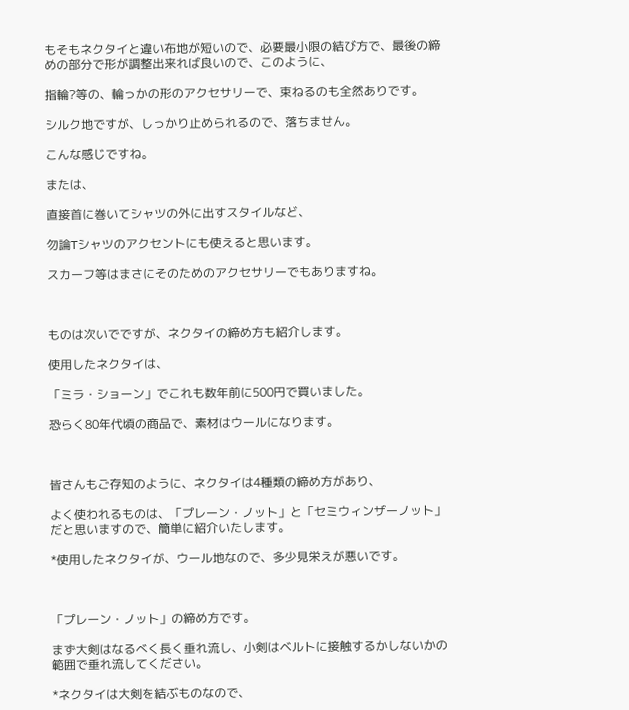もそもネクタイと違い布地が短いので、必要最小限の結び方で、最後の締めの部分で形が調整出来れば良いので、このように、

指輪?等の、輪っかの形のアクセサリーで、束ねるのも全然ありです。

シルク地ですが、しっかり止められるので、落ちません。

こんな感じですね。

または、

直接首に巻いてシャツの外に出すスタイルなど、

勿論Tシャツのアクセントにも使えると思います。

スカーフ等はまさにそのためのアクセサリーでもありますね。



ものは次いでですが、ネクタイの締め方も紹介します。

使用したネクタイは、

「ミラ・ショーン」でこれも数年前に500円で買いました。

恐らく80年代頃の商品で、素材はウールになります。



皆さんもご存知のように、ネクタイは4種類の締め方があり、

よく使われるものは、「プレーン・ノット」と「セミウィンザーノット」だと思いますので、簡単に紹介いたします。

*使用したネクタイが、ウール地なので、多少見栄えが悪いです。



「プレーン・ノット」の締め方です。

まず大剣はなるべく長く垂れ流し、小剣はベルトに接触するかしないかの範囲で垂れ流してください。

*ネクタイは大剣を結ぶものなので、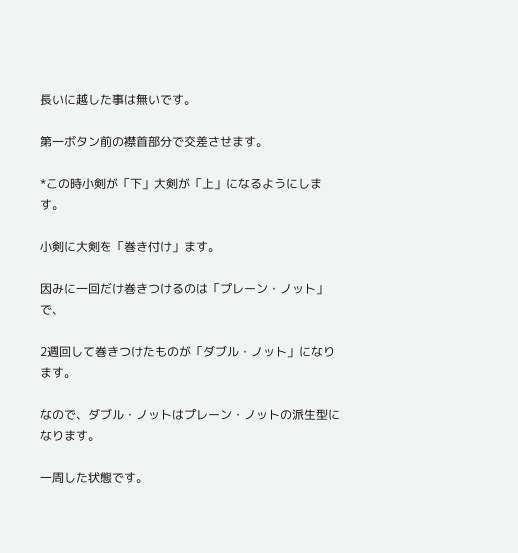長いに越した事は無いです。

第一ボタン前の襟首部分で交差させます。

*この時小剣が「下」大剣が「上」になるようにします。

小剣に大剣を「巻き付け」ます。

因みに一回だけ巻きつけるのは「プレーン・ノット」で、

2週回して巻きつけたものが「ダブル・ノット」になります。

なので、ダブル・ノットはプレーン・ノットの派生型になります。

一周した状態です。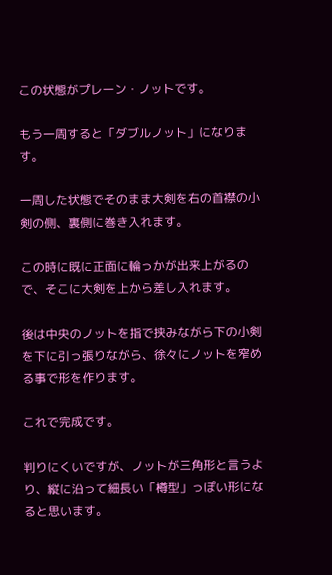この状態がプレーン・ノットです。

もう一周すると「ダブルノット」になります。

一周した状態でそのまま大剣を右の首襟の小剣の側、裏側に巻き入れます。

この時に既に正面に輪っかが出来上がるので、そこに大剣を上から差し入れます。

後は中央のノットを指で挟みながら下の小剣を下に引っ張りながら、徐々にノットを窄める事で形を作ります。

これで完成です。

判りにくいですが、ノットが三角形と言うより、縦に沿って細長い「樽型」っぽい形になると思います。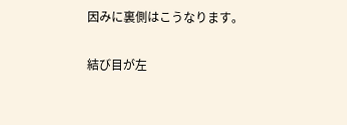因みに裏側はこうなります。

結び目が左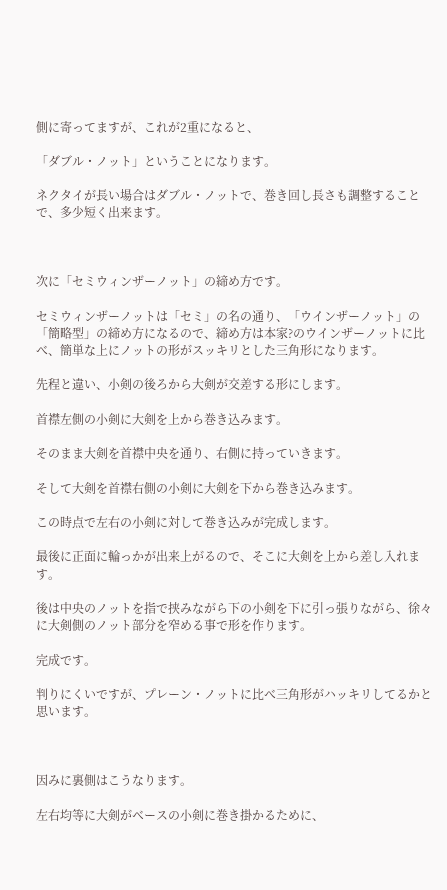側に寄ってますが、これが2重になると、

「ダブル・ノット」ということになります。

ネクタイが長い場合はダブル・ノットで、巻き回し長さも調整することで、多少短く出来ます。



次に「セミウィンザーノット」の締め方です。

セミウィンザーノットは「セミ」の名の通り、「ウインザーノット」の「簡略型」の締め方になるので、締め方は本家?のウインザーノットに比べ、簡単な上にノットの形がスッキリとした三角形になります。

先程と違い、小剣の後ろから大剣が交差する形にします。

首襟左側の小剣に大剣を上から巻き込みます。

そのまま大剣を首襟中央を通り、右側に持っていきます。

そして大剣を首襟右側の小剣に大剣を下から巻き込みます。

この時点で左右の小剣に対して巻き込みが完成します。

最後に正面に輪っかが出来上がるので、そこに大剣を上から差し入れます。

後は中央のノットを指で挟みながら下の小剣を下に引っ張りながら、徐々に大剣側のノット部分を窄める事で形を作ります。

完成です。

判りにくいですが、プレーン・ノットに比べ三角形がハッキリしてるかと思います。



因みに裏側はこうなります。

左右均等に大剣がベースの小剣に巻き掛かるために、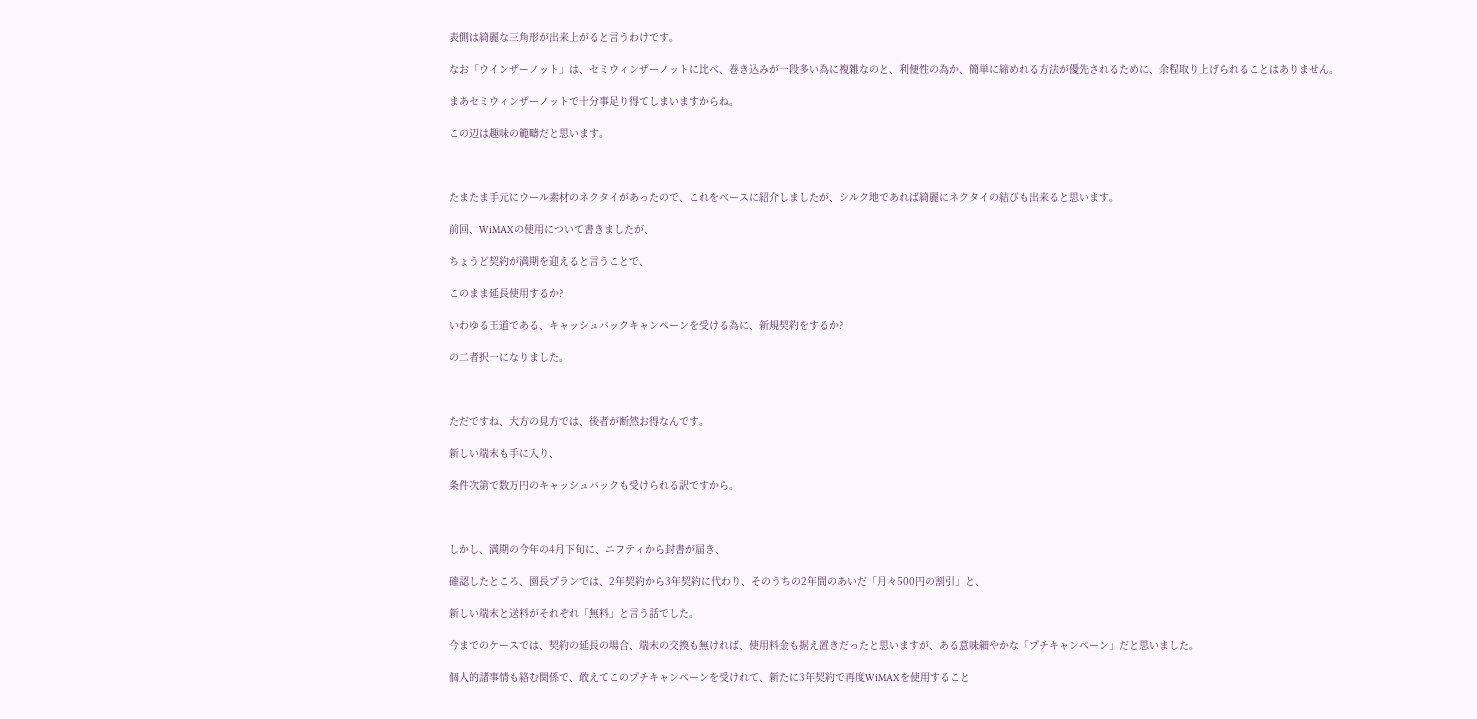表側は綺麗な三角形が出来上がると言うわけです。

なお「ウインザーノット」は、セミウィンザーノットに比べ、巻き込みが一段多い為に複雑なのと、利便性の為か、簡単に締めれる方法が優先されるために、余程取り上げられることはありません。

まあセミウィンザーノットで十分事足り得てしまいますからね。

この辺は趣味の範疇だと思います。



たまたま手元にウール素材のネクタイがあったので、これをベースに紹介しましたが、シルク地であれば綺麗にネクタイの結びも出来ると思います。

前回、WiMAXの使用について書きましたが、

ちょうど契約が満期を迎えると言うことで、

このまま延長使用するか?

いわゆる王道である、キャッシュバックキャンペーンを受ける為に、新規契約をするか?

の二者択一になりました。



ただですね、大方の見方では、後者が断然お得なんです。

新しい端末も手に入り、

条件次第で数万円のキャッシュバックも受けられる訳ですから。



しかし、満期の今年の4月下旬に、ニフティから封書が届き、

確認したところ、園長プランでは、2年契約から3年契約に代わり、そのうちの2年間のあいだ「月々500円の割引」と、

新しい端末と送料がそれぞれ「無料」と言う話でした。

今までのケースでは、契約の延長の場合、端末の交換も無ければ、使用料金も据え置きだったと思いますが、ある意味細やかな「プチキャンペーン」だと思いました。

個人的諸事情も絡む関係で、敢えてこのプチキャンペーンを受けれて、新たに3年契約で再度WiMAXを使用すること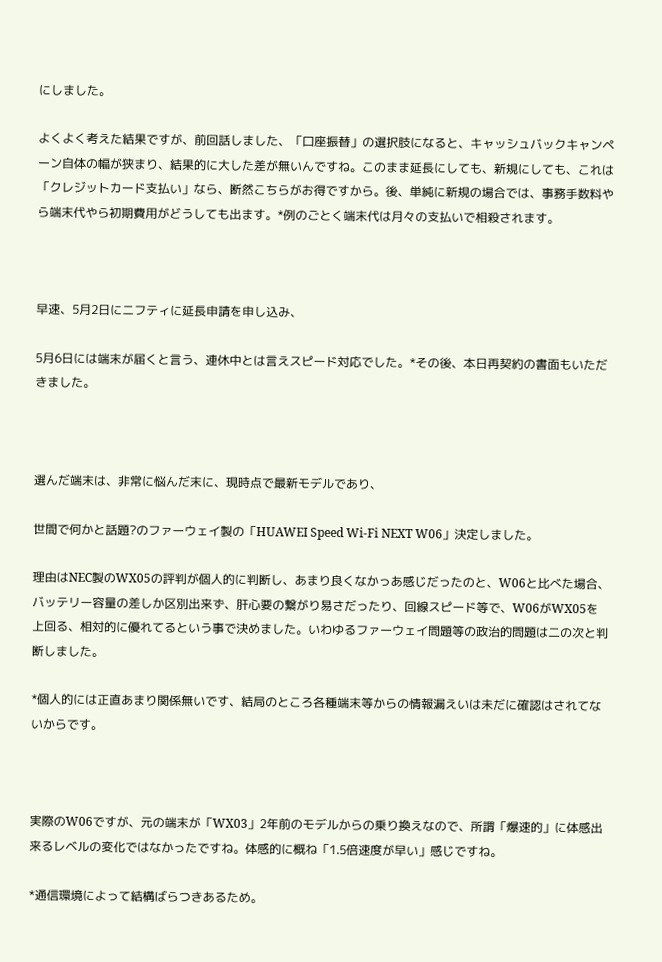にしました。

よくよく考えた結果ですが、前回話しました、「口座振替」の選択肢になると、キャッシュバックキャンペーン自体の幅が狭まり、結果的に大した差が無いんですね。このまま延長にしても、新規にしても、これは「クレジットカード支払い」なら、断然こちらがお得ですから。後、単純に新規の場合では、事務手数料やら端末代やら初期費用がどうしても出ます。*例のごとく端末代は月々の支払いで相殺されます。



早速、5月2日にニフティに延長申請を申し込み、

5月6日には端末が届くと言う、連休中とは言えスピード対応でした。*その後、本日再契約の書面もいただきました。



選んだ端末は、非常に悩んだ末に、現時点で最新モデルであり、

世間で何かと話題?のファーウェイ製の「HUAWEI Speed Wi-Fi NEXT W06」決定しました。

理由はNEC製のWX05の評判が個人的に判断し、あまり良くなかっあ感じだったのと、W06と比べた場合、バッテリー容量の差しか区別出来ず、肝心要の繋がり易さだったり、回線スピード等で、W06がWX05を上回る、相対的に優れてるという事で決めました。いわゆるファーウェイ問題等の政治的問題は二の次と判断しました。

*個人的には正直あまり関係無いです、結局のところ各種端末等からの情報漏えいは未だに確認はされてないからです。



実際のW06ですが、元の端末が「WX03」2年前のモデルからの乗り換えなので、所謂「爆速的」に体感出来るレベルの変化ではなかったですね。体感的に概ね「1.5倍速度が早い」感じですね。

*通信環境によって結構ばらつきあるため。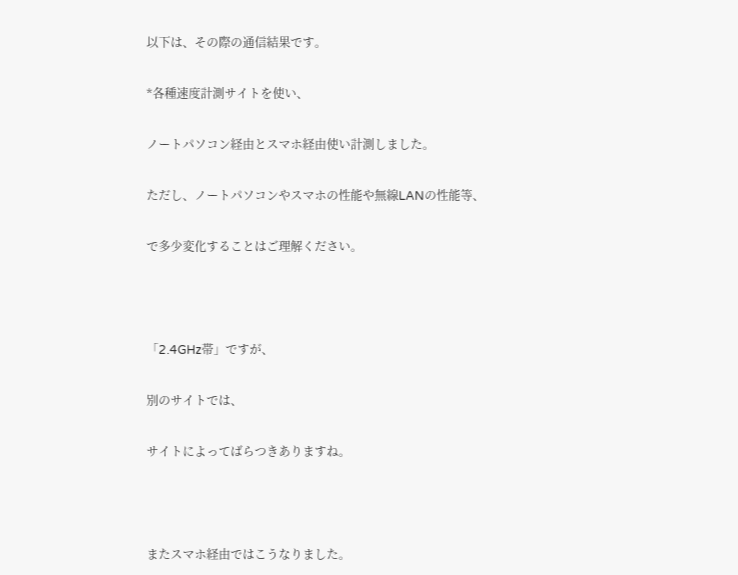以下は、その際の通信結果です。

*各種速度計測サイトを使い、

ノートパソコン経由とスマホ経由使い計測しました。

ただし、ノートパソコンやスマホの性能や無線LANの性能等、

で多少変化することはご理解ください。



「2.4GHz帯」ですが、

別のサイトでは、

サイトによってばらつきありますね。



またスマホ経由ではこうなりました。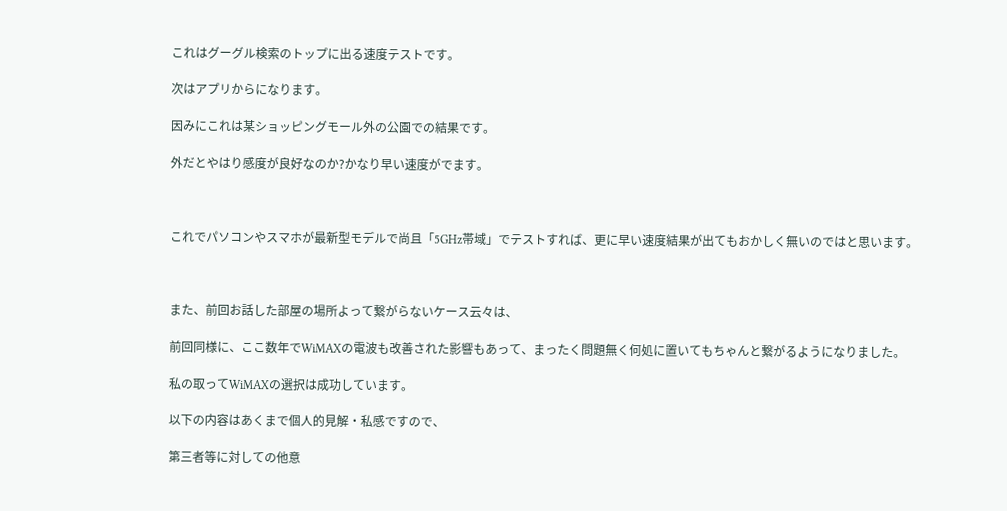これはグーグル検索のトップに出る速度テストです。

次はアプリからになります。

因みにこれは某ショッピングモール外の公園での結果です。

外だとやはり感度が良好なのか?かなり早い速度がでます。



これでパソコンやスマホが最新型モデルで尚且「5GHz帯域」でテストすれば、更に早い速度結果が出てもおかしく無いのではと思います。



また、前回お話した部屋の場所よって繋がらないケース云々は、

前回同様に、ここ数年でWiMAXの電波も改善された影響もあって、まったく問題無く何処に置いてもちゃんと繋がるようになりました。

私の取ってWiMAXの選択は成功しています。

以下の内容はあくまで個人的見解・私感ですので、

第三者等に対しての他意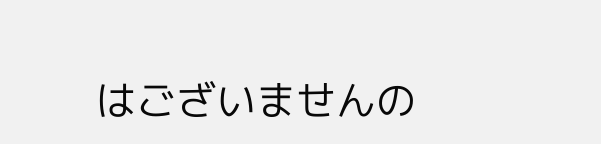はございませんの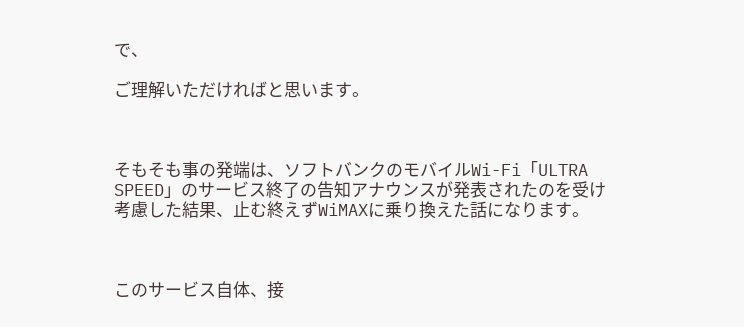で、

ご理解いただければと思います。



そもそも事の発端は、ソフトバンクのモバイルWi-Fi「ULTRA SPEED」のサービス終了の告知アナウンスが発表されたのを受け考慮した結果、止む終えずWiMAXに乗り換えた話になります。



このサービス自体、接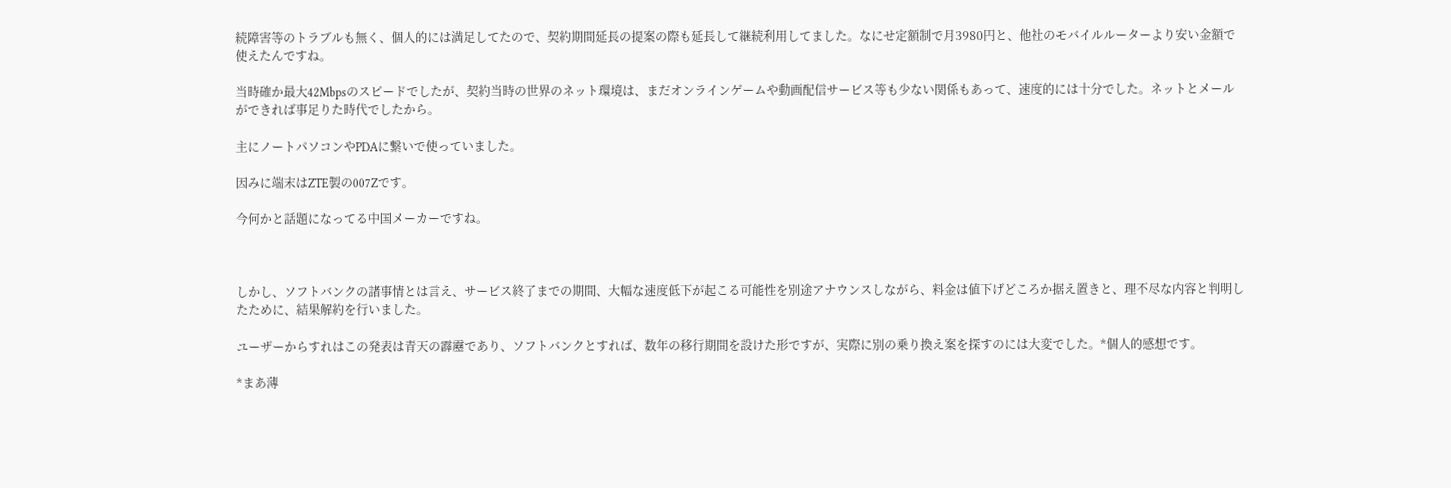続障害等のトラブルも無く、個人的には満足してたので、契約期間延長の提案の際も延長して継続利用してました。なにせ定額制で月3980円と、他社のモバイルルーターより安い金額で使えたんですね。

当時確か最大42Mbpsのスピードでしたが、契約当時の世界のネット環境は、まだオンラインゲームや動画配信サービス等も少ない関係もあって、速度的には十分でした。ネットとメールができれば事足りた時代でしたから。

主にノートパソコンやPDAに繋いで使っていました。

因みに端末はZTE製の007Zです。

今何かと話題になってる中国メーカーですね。



しかし、ソフトバンクの諸事情とは言え、サービス終了までの期間、大幅な速度低下が起こる可能性を別途アナウンスしながら、料金は値下げどころか据え置きと、理不尽な内容と判明したために、結果解約を行いました。

ユーザーからすれはこの発表は青天の霹靂であり、ソフトバンクとすれば、数年の移行期間を設けた形ですが、実際に別の乗り換え案を探すのには大変でした。*個人的感想です。

*まあ薄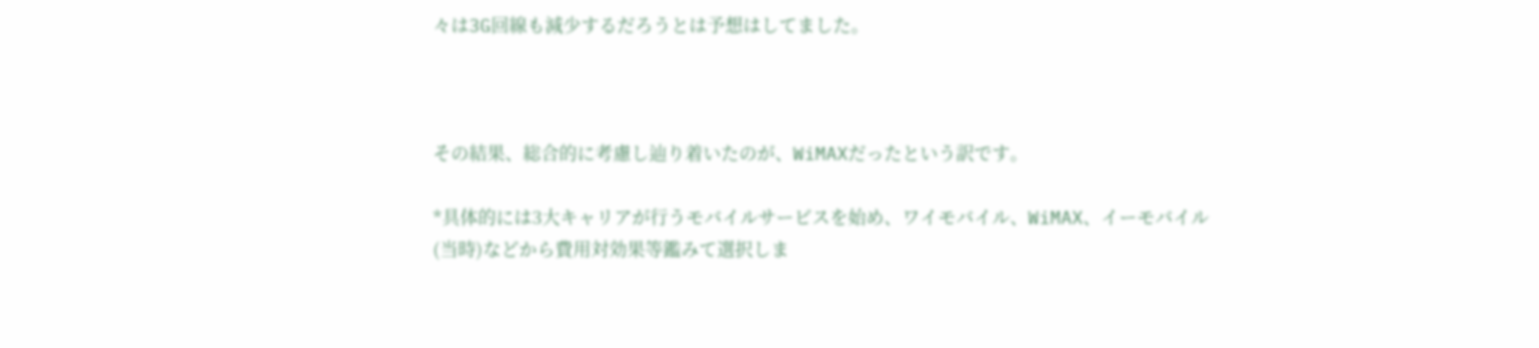々は3G回線も減少するだろうとは予想はしてました。



その結果、総合的に考慮し辿り着いたのが、WiMAXだったという訳です。

*具体的には3大キャリアが行うモバイルサービスを始め、ワイモバイル、WiMAX、イーモバイル(当時)などから費用対効果等鑑みて選択しま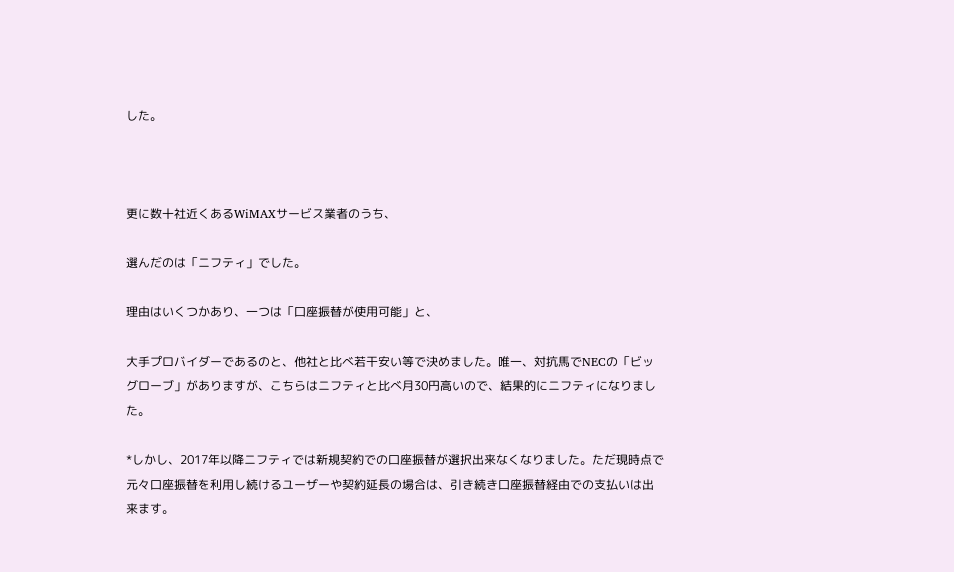した。



更に数十社近くあるWiMAXサービス業者のうち、

選んだのは「ニフティ」でした。

理由はいくつかあり、一つは「口座振替が使用可能」と、

大手プロバイダーであるのと、他社と比べ若干安い等で決めました。唯一、対抗馬でNECの「ビッグローブ」がありますが、こちらはニフティと比べ月30円高いので、結果的にニフティになりました。

*しかし、2017年以降ニフティでは新規契約での口座振替が選択出来なくなりました。ただ現時点で元々口座振替を利用し続けるユーザーや契約延長の場合は、引き続き口座振替経由での支払いは出来ます。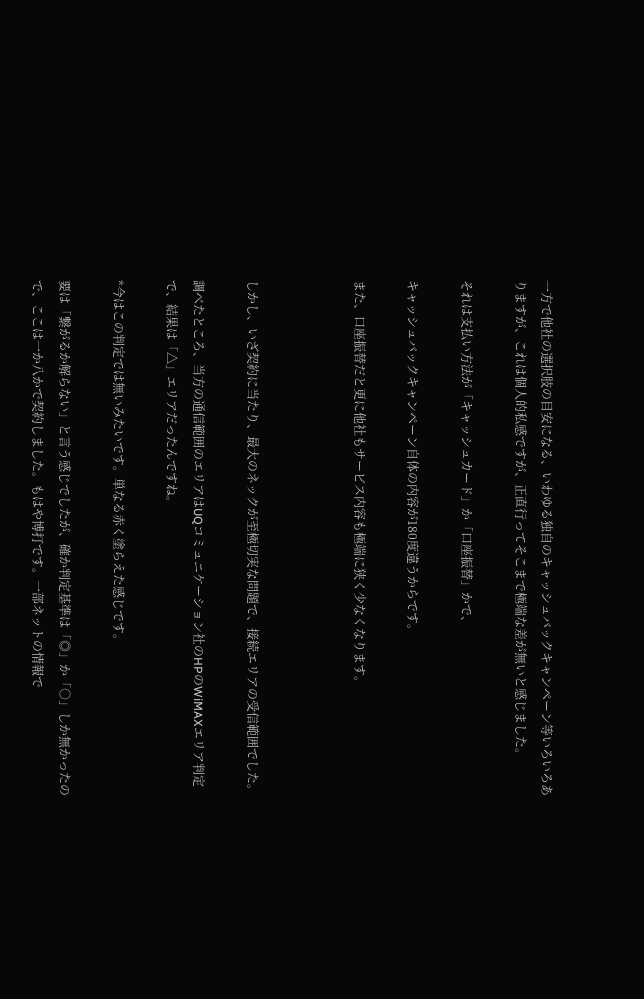一方で他社の選択肢の目安になる、いわゆる独自のキャッシュバックキャンペーン等いろいろありますが、これは個人的私感ですが、正直行ってそこまで極端な差が無いと感じました。

それは支払い方法が「キャッシュカード」か「口座振替」かで、

キャッシュバックキャンペーン自体の内容が180度違うからです。

また、口座振替だと更に他社もサービス内容も極端に狭く少なくなります。



しかし、いざ契約に当たり、最大のネックが至極切実な問題で、接続エリアの受信範囲でした。

調べたところ、当方の通信範囲のエリアはUQコミュニケーション社のHPのWiMAXエリア判定で、結果は「△」エリアだったんですね。

*今はこの判定では無いみたいです。単なる赤く塗らえた感じです。

要は「繋がるか解らない」と言う感じでしたが、確か判定基準は「◎」か「○」しか無かったので、ここは一か八かで契約しました。もはや博打です。一部ネットの情報で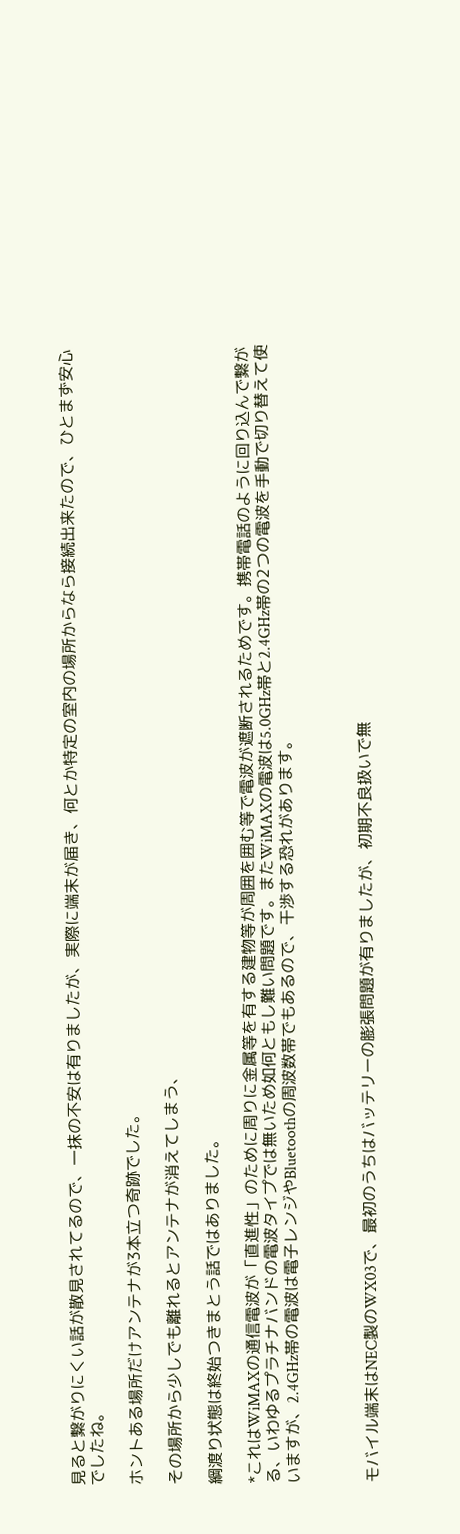見ると繋がりにくい話が散見されてるので、一抹の不安は有りましたが、実際に端末が届き、何とか特定の室内の場所からなら接続出来たので、ひとまず安心でしたね。

ホントある場所だけアンテナが3本立つ奇跡でした。

その場所から少しでも離れるとアンテナが消えてしまう、

綱渡り状態は終始つきまとう話ではありました。

*これはWiMAXの通信電波が「直進性」のために周りに金属等を有する建物等が周囲を囲む等で電波が遮断されるためです。携帯電話のように回り込んで繋がる、いわゆるプラチナバンドの電波タイプでは無いため如何ともし難い問題です。またWiMAXの電波は5.0GHz帯と2.4GHz帯の2つの電波を手動で切り替えて使いますが、2.4GHz帯の電波は電子レンジやBluetoothの周波数帯でもあるので、干渉する恐れがあります。



モバイル端末はNEC製のWX03で、最初のうちはバッテリーの膨張問題が有りましたが、初期不良扱いで無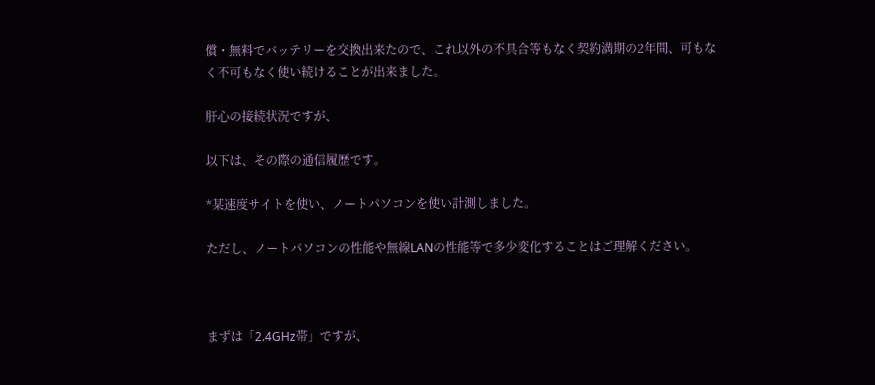償・無料でバッテリーを交換出来たので、これ以外の不具合等もなく契約満期の2年間、可もなく不可もなく使い続けることが出来ました。

肝心の接続状況ですが、

以下は、その際の通信履歴です。

*某速度サイトを使い、ノートパソコンを使い計測しました。

ただし、ノートパソコンの性能や無線LANの性能等で多少変化することはご理解ください。



まずは「2.4GHz帯」ですが、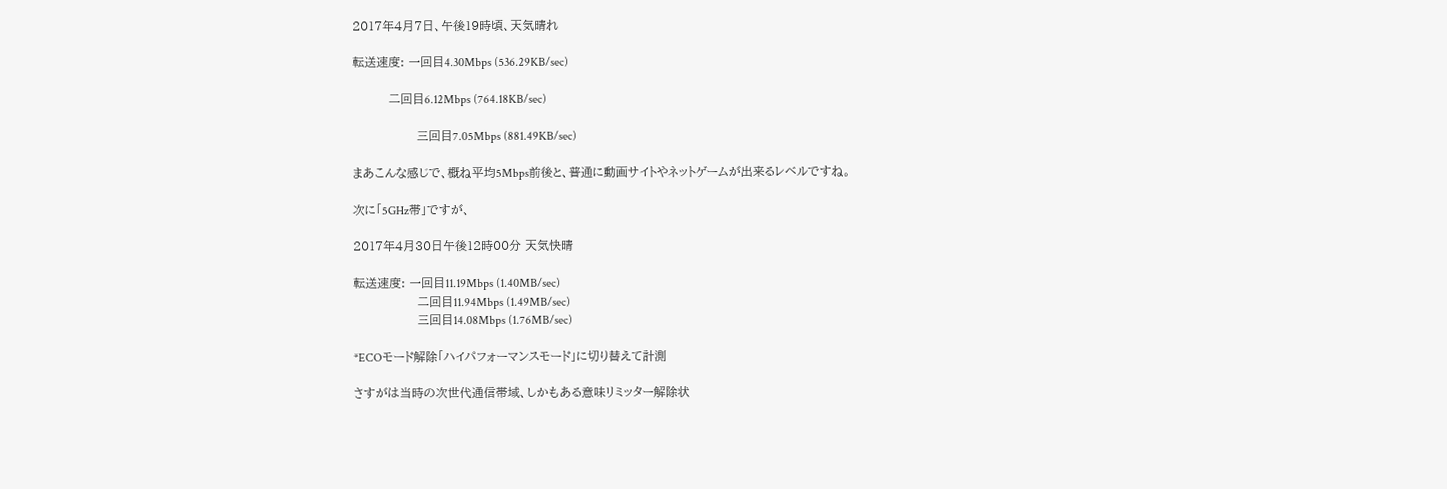2017年4月7日、午後19時頃、天気晴れ

転送速度: 一回目4.30Mbps (536.29KB/sec)

         二回目6.12Mbps (764.18KB/sec)

                三回目7.05Mbps (881.49KB/sec)

まあこんな感じで、概ね平均5Mbps前後と、普通に動画サイトやネットゲームが出来るレベルですね。

次に「5GHz帯」ですが、

2017年4月30日午後12時00分 天気快晴

転送速度: 一回目11.19Mbps (1.40MB/sec)
                二回目11.94Mbps (1.49MB/sec)
                三回目14.08Mbps (1.76MB/sec)

*ECOモード解除「ハイパフォーマンスモード」に切り替えて計測

さすがは当時の次世代通信帯域、しかもある意味リミッター解除状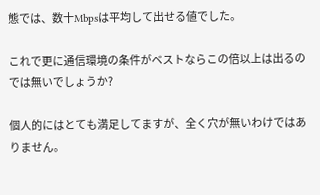態では、数十Mbpsは平均して出せる値でした。

これで更に通信環境の条件がベストならこの倍以上は出るのでは無いでしょうか?

個人的にはとても満足してますが、全く穴が無いわけではありません。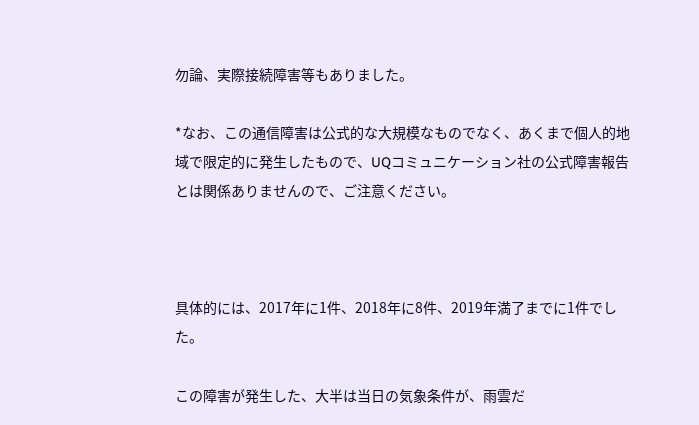勿論、実際接続障害等もありました。

*なお、この通信障害は公式的な大規模なものでなく、あくまで個人的地域で限定的に発生したもので、UQコミュニケーション社の公式障害報告とは関係ありませんので、ご注意ください。



具体的には、2017年に1件、2018年に8件、2019年満了までに1件でした。

この障害が発生した、大半は当日の気象条件が、雨雲だ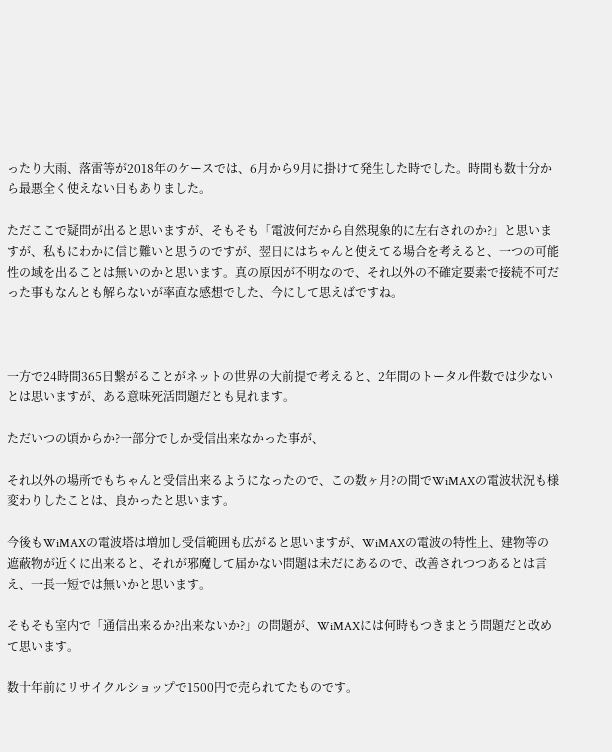ったり大雨、落雷等が2018年のケースでは、6月から9月に掛けて発生した時でした。時間も数十分から最悪全く使えない日もありました。

ただここで疑問が出ると思いますが、そもそも「電波何だから自然現象的に左右されのか?」と思いますが、私もにわかに信じ難いと思うのですが、翌日にはちゃんと使えてる場合を考えると、一つの可能性の域を出ることは無いのかと思います。真の原因が不明なので、それ以外の不確定要素で接続不可だった事もなんとも解らないが率直な感想でした、今にして思えばですね。



一方で24時間365日繋がることがネットの世界の大前提で考えると、2年間のトータル件数では少ないとは思いますが、ある意味死活問題だとも見れます。

ただいつの頃からか?一部分でしか受信出来なかった事が、

それ以外の場所でもちゃんと受信出来るようになったので、この数ヶ月?の間でWiMAXの電波状況も様変わりしたことは、良かったと思います。

今後もWiMAXの電波塔は増加し受信範囲も広がると思いますが、WiMAXの電波の特性上、建物等の遮蔽物が近くに出来ると、それが邪魔して届かない問題は未だにあるので、改善されつつあるとは言え、一長一短では無いかと思います。

そもそも室内で「通信出来るか?出来ないか?」の問題が、WiMAXには何時もつきまとう問題だと改めて思います。

数十年前にリサイクルショップで1500円で売られてたものです。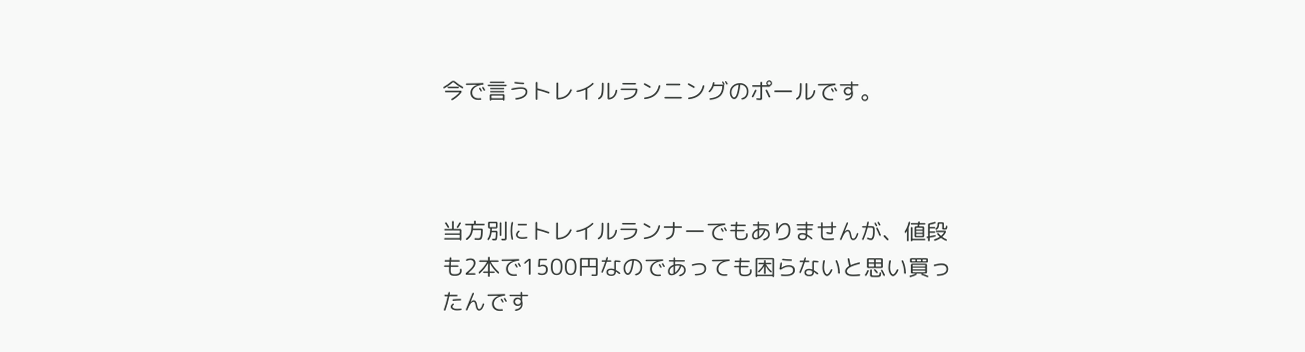今で言うトレイルランニングのポールです。



当方別にトレイルランナーでもありませんが、値段も2本で1500円なのであっても困らないと思い買ったんです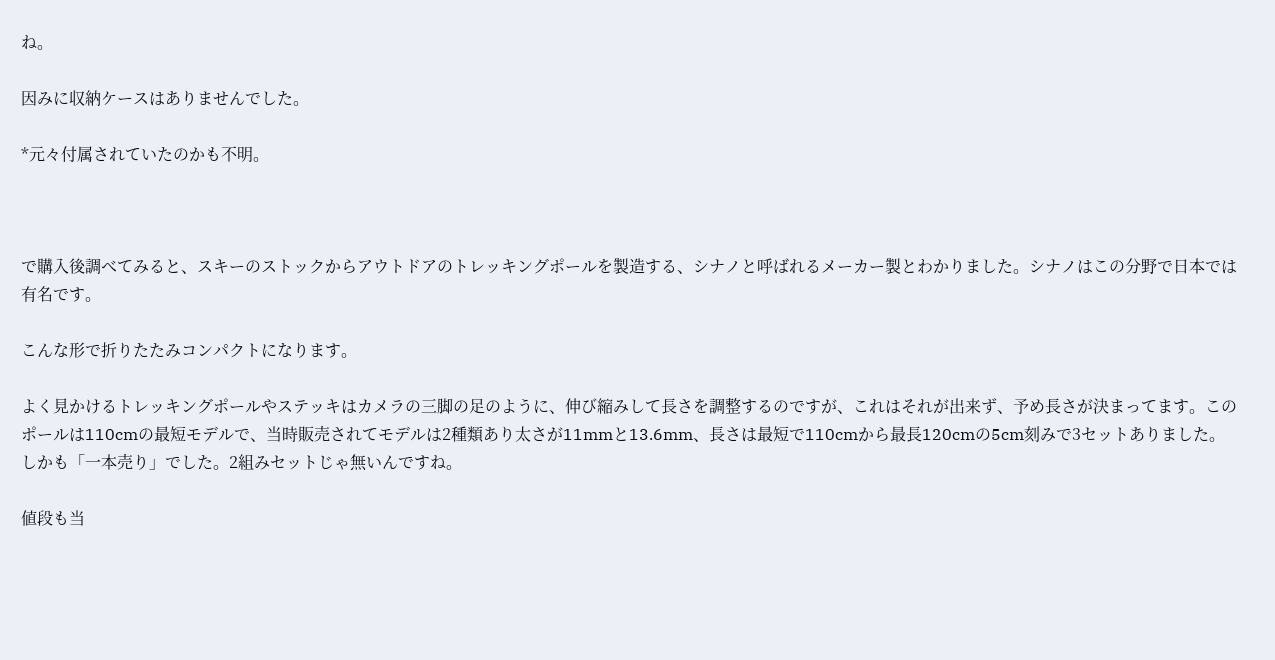ね。

因みに収納ケースはありませんでした。

*元々付属されていたのかも不明。



で購入後調べてみると、スキーのストックからアウトドアのトレッキングポールを製造する、シナノと呼ばれるメーカー製とわかりました。シナノはこの分野で日本では有名です。

こんな形で折りたたみコンパクトになります。

よく見かけるトレッキングポールやステッキはカメラの三脚の足のように、伸び縮みして長さを調整するのですが、これはそれが出来ず、予め長さが決まってます。このポールは110cmの最短モデルで、当時販売されてモデルは2種類あり太さが11mmと13.6mm、長さは最短で110cmから最長120cmの5cm刻みで3セットありました。しかも「一本売り」でした。2組みセットじゃ無いんですね。

値段も当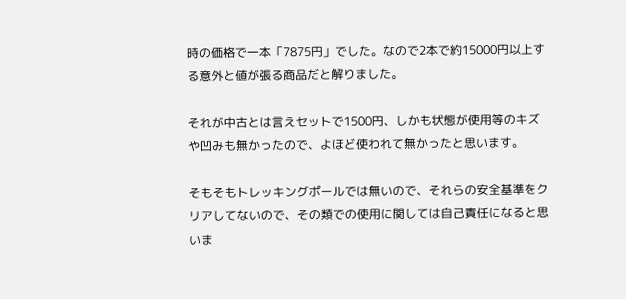時の価格で一本「7875円」でした。なので2本で約15000円以上する意外と値が張る商品だと解りました。

それが中古とは言えセットで1500円、しかも状態が使用等のキズや凹みも無かったので、よほど使われて無かったと思います。

そもそもトレッキングポールでは無いので、それらの安全基準をクリアしてないので、その類での使用に関しては自己責任になると思いま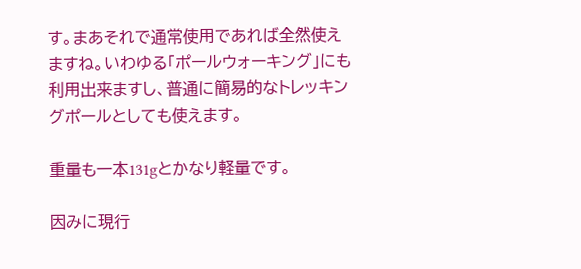す。まあそれで通常使用であれば全然使えますね。いわゆる「ポールウォーキング」にも利用出来ますし、普通に簡易的なトレッキングポールとしても使えます。

重量も一本131gとかなり軽量です。

因みに現行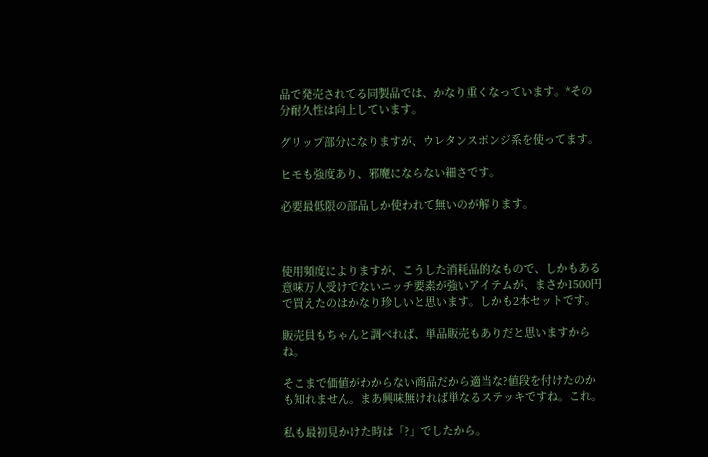品で発売されてる同製品では、かなり重くなっています。*その分耐久性は向上しています。

グリップ部分になりますが、ウレタンスポンジ系を使ってます。

ヒモも強度あり、邪魔にならない細さです。

必要最低限の部品しか使われて無いのが解ります。



使用頻度によりますが、こうした消耗品的なもので、しかもある意味万人受けでないニッチ要素が強いアイテムが、まさか1500円で買えたのはかなり珍しいと思います。しかも2本セットです。

販売員もちゃんと調べれば、単品販売もありだと思いますからね。

そこまで価値がわからない商品だから適当な?値段を付けたのかも知れません。まあ興味無ければ単なるステッキですね。これ。

私も最初見かけた時は「?」でしたから。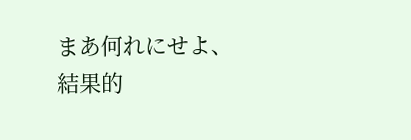まあ何れにせよ、結果的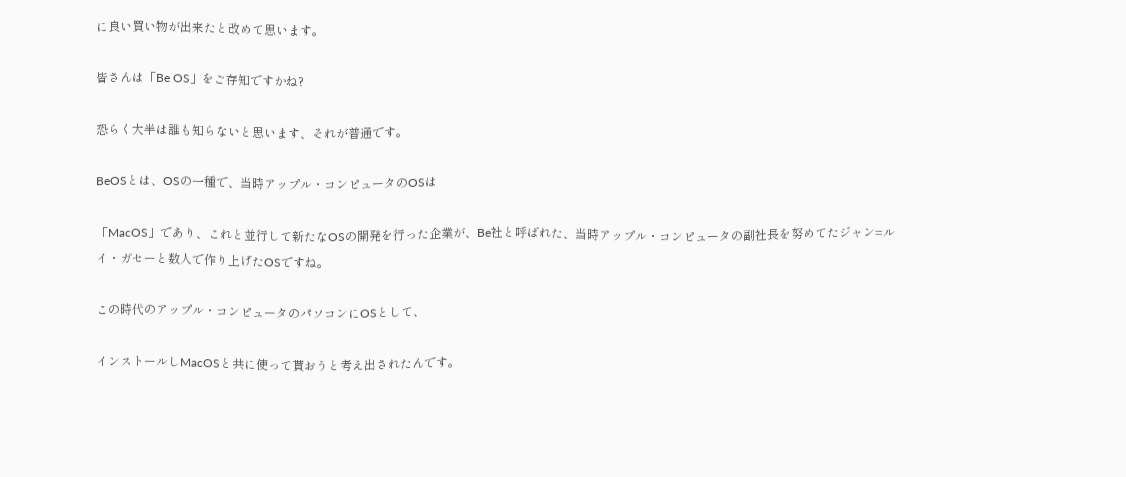に良い買い物が出来たと改めて思います。

皆さんは「Be OS」をご存知ですかね?

恐らく大半は誰も知らないと思います、それが普通です。

BeOSとは、OSの一種で、当時アップル・コンピュータのOSは

「MacOS」であり、これと並行して新たなOSの開発を行った企業が、Be社と呼ばれた、当時アップル・コンピュータの副社長を努めてたジャン=ルイ・ガセーと数人で作り上げたOSですね。

この時代のアップル・コンピュータのパソコンにOSとして、

インストールしMacOSと共に使って貰おうと考え出されたんです。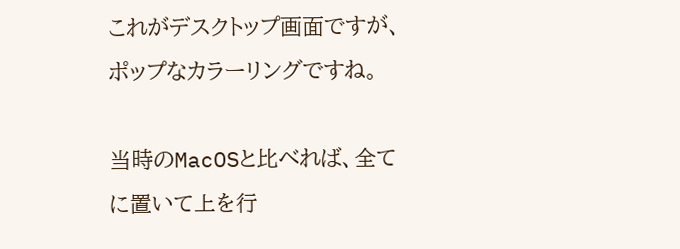これがデスクトップ画面ですが、ポップなカラーリングですね。

当時のMacOSと比べれば、全てに置いて上を行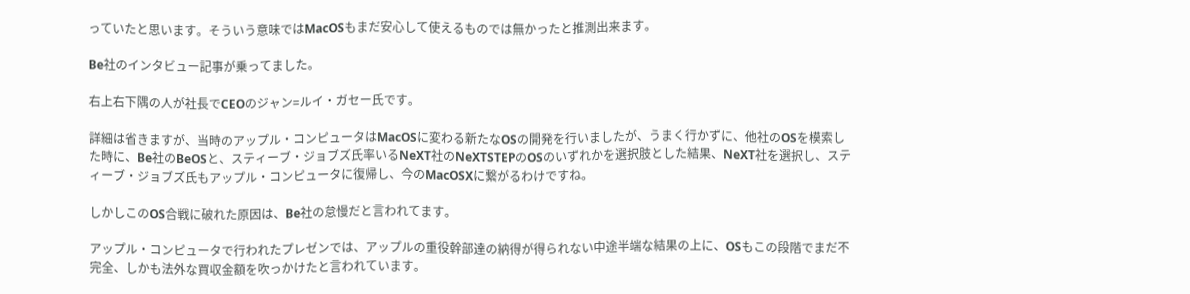っていたと思います。そういう意味ではMacOSもまだ安心して使えるものでは無かったと推測出来ます。

Be社のインタビュー記事が乗ってました。

右上右下隅の人が社長でCEOのジャン=ルイ・ガセー氏です。

詳細は省きますが、当時のアップル・コンピュータはMacOSに変わる新たなOSの開発を行いましたが、うまく行かずに、他社のOSを模索した時に、Be社のBeOSと、スティーブ・ジョブズ氏率いるNeXT社のNeXTSTEPのOSのいずれかを選択肢とした結果、NeXT社を選択し、スティーブ・ジョブズ氏もアップル・コンピュータに復帰し、今のMacOSXに繋がるわけですね。

しかしこのOS合戦に破れた原因は、Be社の怠慢だと言われてます。

アップル・コンピュータで行われたプレゼンでは、アップルの重役幹部達の納得が得られない中途半端な結果の上に、OSもこの段階でまだ不完全、しかも法外な買収金額を吹っかけたと言われています。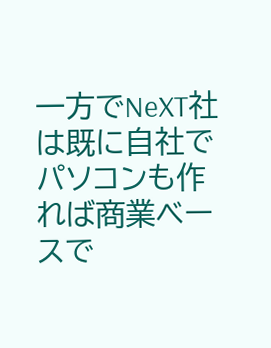一方でNeXT社は既に自社でパソコンも作れば商業ベースで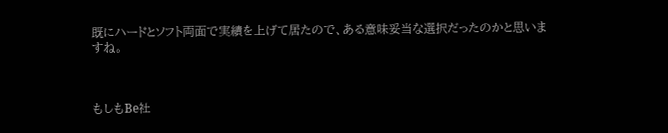既にハードとソフト両面で実績を上げて居たので、ある意味妥当な選択だったのかと思いますね。



もしもBe社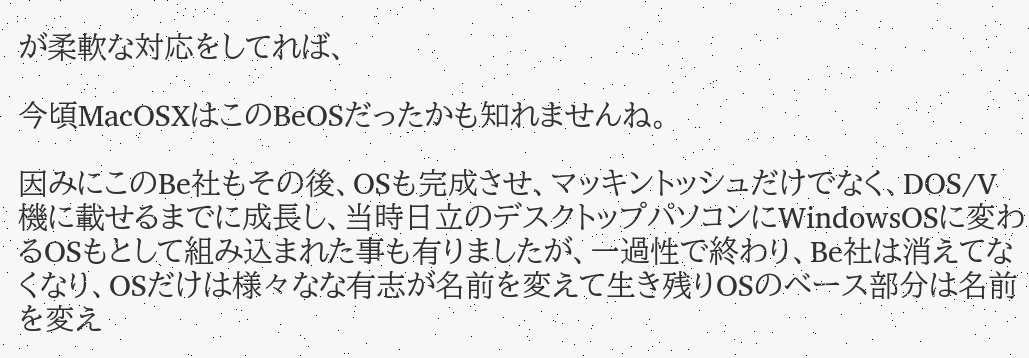が柔軟な対応をしてれば、

今頃MacOSXはこのBeOSだったかも知れませんね。

因みにこのBe社もその後、OSも完成させ、マッキントッシュだけでなく、DOS/V機に載せるまでに成長し、当時日立のデスクトップパソコンにWindowsOSに変わるOSもとして組み込まれた事も有りましたが、一過性で終わり、Be社は消えてなくなり、OSだけは様々なな有志が名前を変えて生き残りOSのベース部分は名前を変え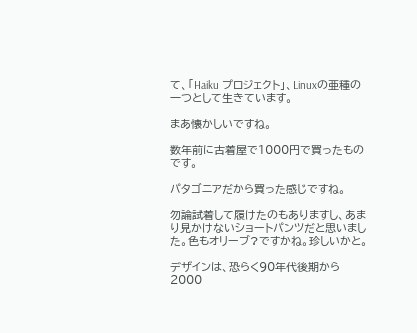て、「Haiku プロジェクト」、Linuxの亜種の一つとして生きています。

まあ懐かしいですね。

数年前に古着屋で1000円で買ったものです。

パタゴニアだから買った感じですね。

勿論試着して履けたのもありますし、あまり見かけないショートパンツだと思いました。色もオリーブ?ですかね。珍しいかと。

デザインは、恐らく90年代後期から2000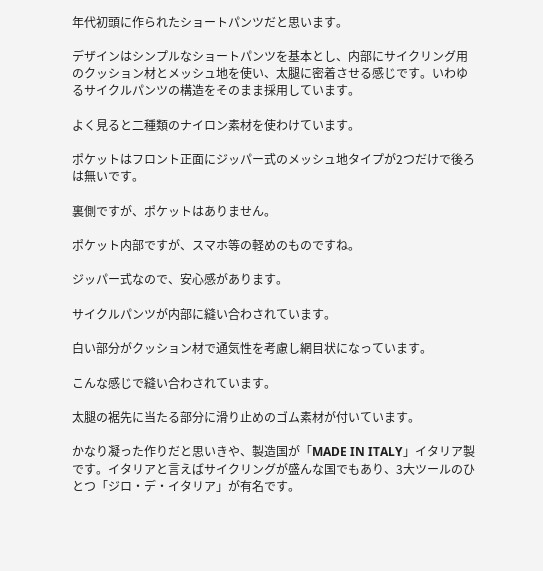年代初頭に作られたショートパンツだと思います。

デザインはシンプルなショートパンツを基本とし、内部にサイクリング用のクッション材とメッシュ地を使い、太腿に密着させる感じです。いわゆるサイクルパンツの構造をそのまま採用しています。

よく見ると二種類のナイロン素材を使わけています。

ポケットはフロント正面にジッパー式のメッシュ地タイプが2つだけで後ろは無いです。

裏側ですが、ポケットはありません。

ポケット内部ですが、スマホ等の軽めのものですね。

ジッパー式なので、安心感があります。

サイクルパンツが内部に縫い合わされています。

白い部分がクッション材で通気性を考慮し網目状になっています。

こんな感じで縫い合わされています。

太腿の裾先に当たる部分に滑り止めのゴム素材が付いています。

かなり凝った作りだと思いきや、製造国が「MADE IN ITALY」イタリア製です。イタリアと言えばサイクリングが盛んな国でもあり、3大ツールのひとつ「ジロ・デ・イタリア」が有名です。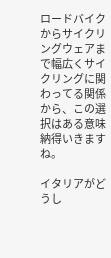ロードバイクからサイクリングウェアまで幅広くサイクリングに関わってる関係から、この選択はある意味納得いきますね。

イタリアがどうし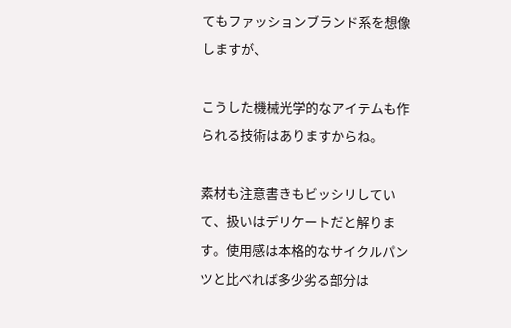てもファッションブランド系を想像しますが、

こうした機械光学的なアイテムも作られる技術はありますからね。

素材も注意書きもビッシリしていて、扱いはデリケートだと解ります。使用感は本格的なサイクルパンツと比べれば多少劣る部分は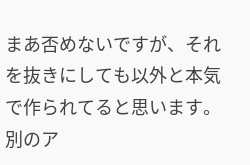まあ否めないですが、それを抜きにしても以外と本気で作られてると思います。別のア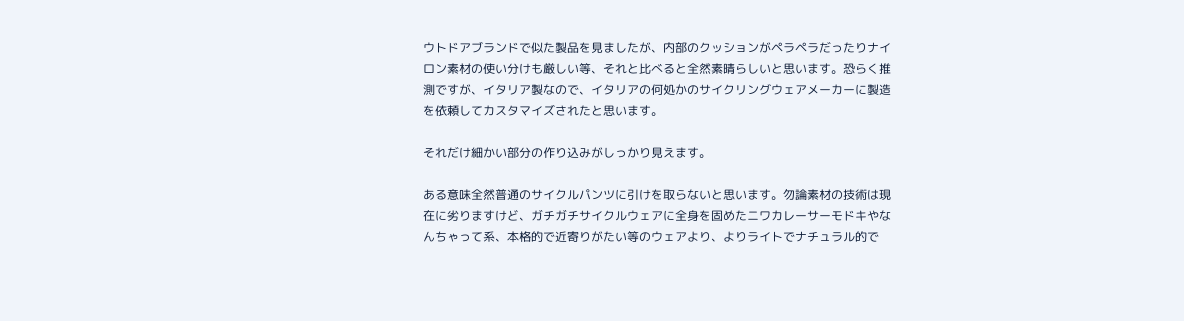ウトドアブランドで似た製品を見ましたが、内部のクッションがペラペラだったりナイロン素材の使い分けも厳しい等、それと比べると全然素晴らしいと思います。恐らく推測ですが、イタリア製なので、イタリアの何処かのサイクリングウェアメーカーに製造を依頼してカスタマイズされたと思います。

それだけ細かい部分の作り込みがしっかり見えます。

ある意味全然普通のサイクルパンツに引けを取らないと思います。勿論素材の技術は現在に劣りますけど、ガチガチサイクルウェアに全身を固めたニワカレーサーモドキやなんちゃって系、本格的で近寄りがたい等のウェアより、よりライトでナチュラル的で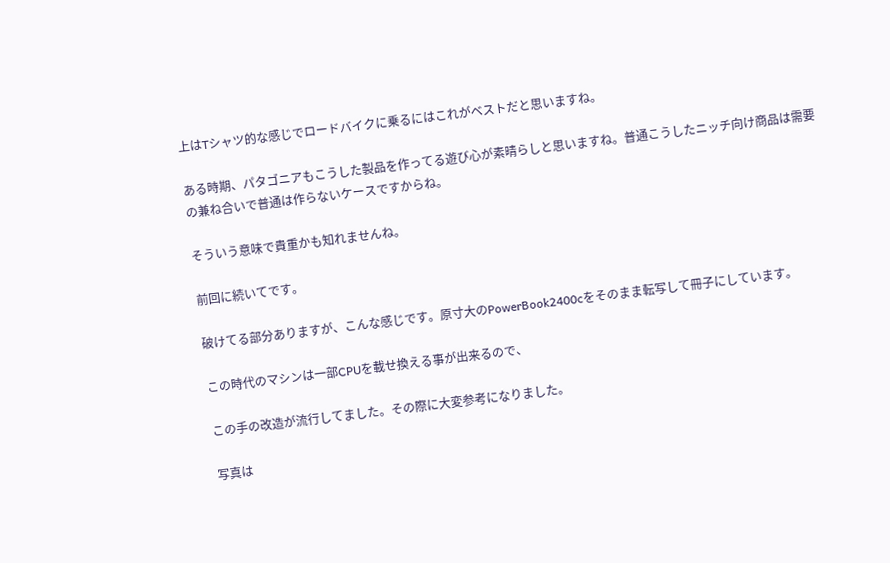上はTシャツ的な感じでロードバイクに乗るにはこれがベストだと思いますね。

ある時期、パタゴニアもこうした製品を作ってる遊び心が素晴らしと思いますね。普通こうしたニッチ向け商品は需要の兼ね合いで普通は作らないケースですからね。

そういう意味で貴重かも知れませんね。

前回に続いてです。

破けてる部分ありますが、こんな感じです。原寸大のPowerBook2400cをそのまま転写して冊子にしています。

この時代のマシンは一部CPUを載せ換える事が出来るので、

この手の改造が流行してました。その際に大変参考になりました。

写真は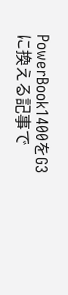PowerBook1400をG3に換える記事で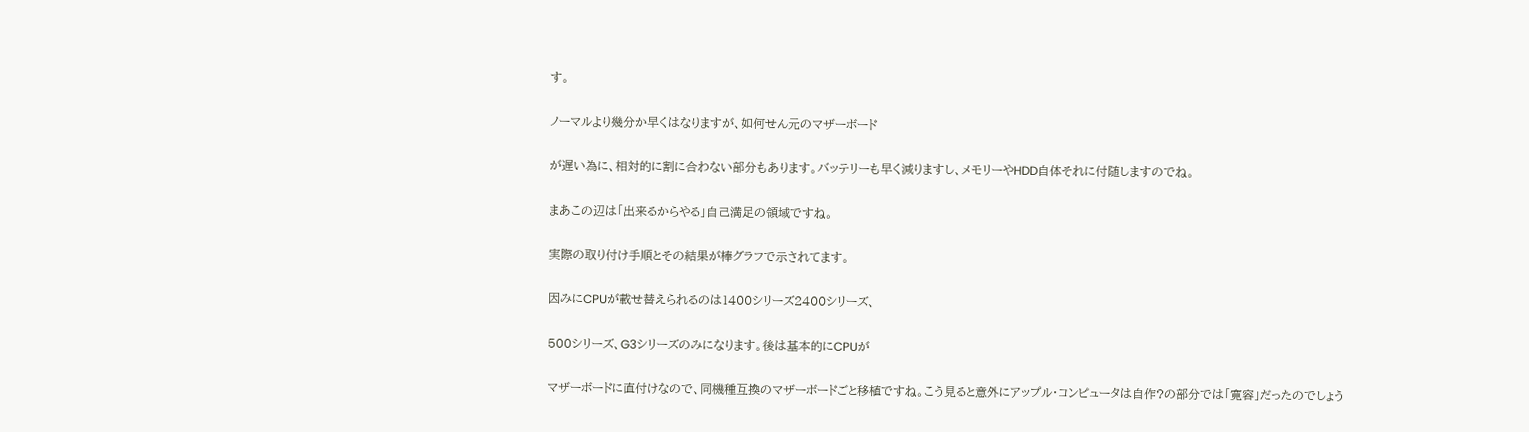す。

ノーマルより幾分か早くはなりますが、如何せん元のマザーボード

が遅い為に、相対的に割に合わない部分もあります。バッテリーも早く減りますし、メモリーやHDD自体それに付随しますのでね。

まあこの辺は「出来るからやる」自己満足の領域ですね。

実際の取り付け手順とその結果が棒グラフで示されてます。

因みにCPUが載せ替えられるのは1400シリーズ2400シリーズ、

500シリーズ、G3シリーズのみになります。後は基本的にCPUが

マザーボードに直付けなので、同機種互換のマザーボードごと移植ですね。こう見ると意外にアップル・コンピュータは自作?の部分では「寛容」だったのでしょう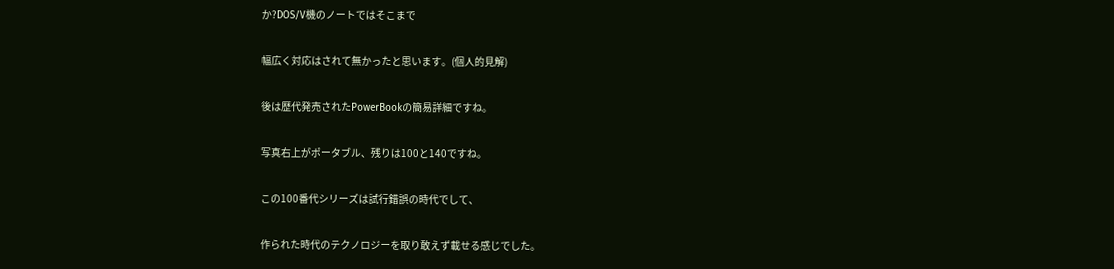か?DOS/V機のノートではそこまで

幅広く対応はされて無かったと思います。(個人的見解)

後は歴代発売されたPowerBookの簡易詳細ですね。

写真右上がポータブル、残りは100と140ですね。

この100番代シリーズは試行錯誤の時代でして、

作られた時代のテクノロジーを取り敢えず載せる感じでした。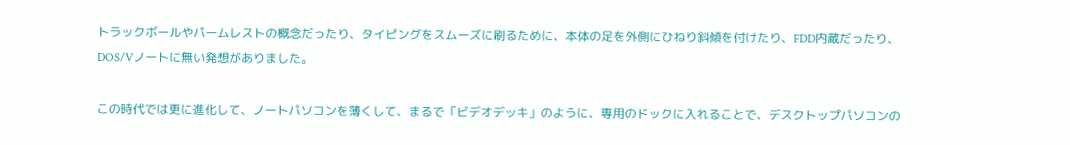トラックボールやパームレストの概念だったり、タイピングをスムーズに刷るために、本体の足を外側にひねり斜傾を付けたり、FDD内蔵だったり、DOS/Vノートに無い発想がありました。

この時代では更に進化して、ノートパソコンを薄くして、まるで「ビデオデッキ」のように、専用のドックに入れることで、デスクトップパソコンの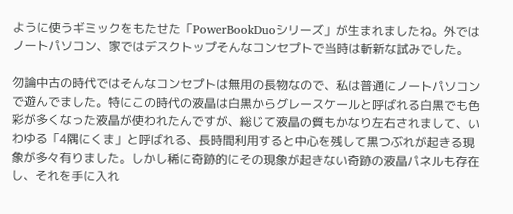ように使うギミックをもたせた「PowerBookDuoシリーズ」が生まれましたね。外ではノートパソコン、家ではデスクトップそんなコンセプトで当時は斬新な試みでした。

勿論中古の時代ではそんなコンセプトは無用の長物なので、私は普通にノートパソコンで遊んでました。特にこの時代の液晶は白黒からグレースケールと呼ばれる白黒でも色彩が多くなった液晶が使われたんですが、総じて液晶の質もかなり左右されまして、いわゆる「4隅にくま」と呼ばれる、長時間利用すると中心を残して黒つぶれが起きる現象が多々有りました。しかし稀に奇跡的にその現象が起きない奇跡の液晶パネルも存在し、それを手に入れ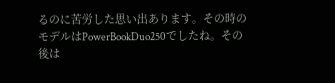るのに苦労した思い出あります。その時のモデルはPowerBookDuo250でしたね。その後は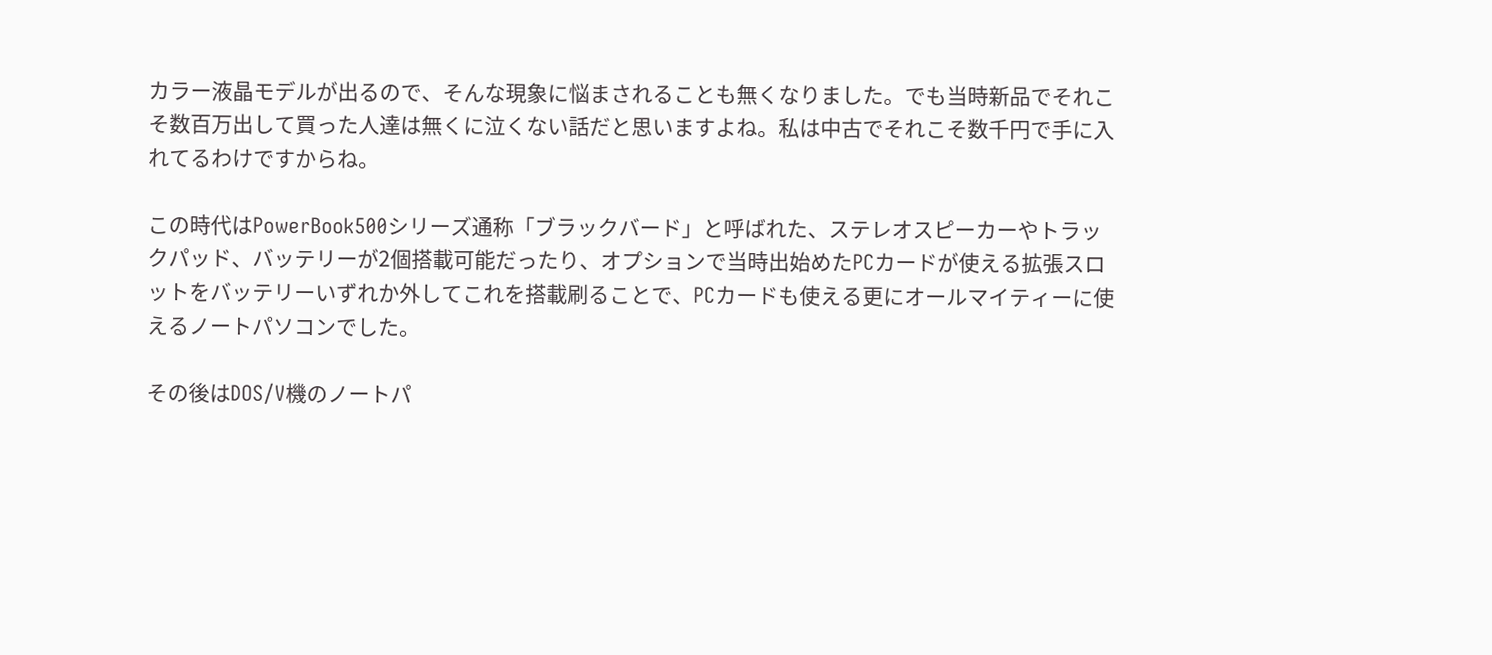カラー液晶モデルが出るので、そんな現象に悩まされることも無くなりました。でも当時新品でそれこそ数百万出して買った人達は無くに泣くない話だと思いますよね。私は中古でそれこそ数千円で手に入れてるわけですからね。

この時代はPowerBook500シリーズ通称「ブラックバード」と呼ばれた、ステレオスピーカーやトラックパッド、バッテリーが2個搭載可能だったり、オプションで当時出始めたPCカードが使える拡張スロットをバッテリーいずれか外してこれを搭載刷ることで、PCカードも使える更にオールマイティーに使えるノートパソコンでした。

その後はDOS/V機のノートパ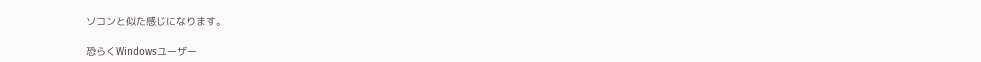ソコンと似た感じになります。

恐らくWindowsユーザー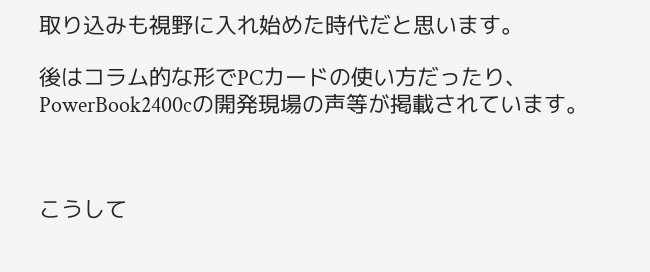取り込みも視野に入れ始めた時代だと思います。

後はコラム的な形でPCカードの使い方だったり、PowerBook2400cの開発現場の声等が掲載されています。



こうして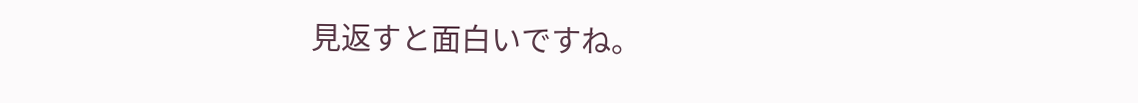見返すと面白いですね。